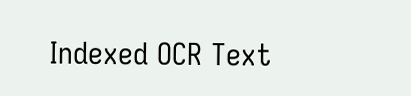Indexed OCR Text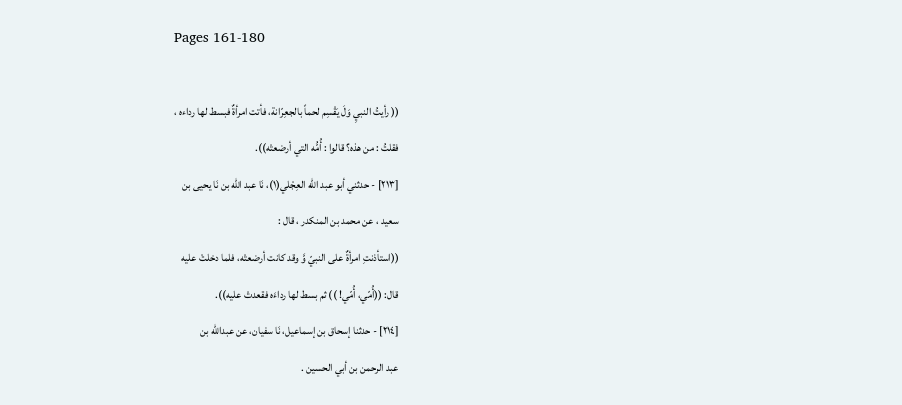Pages 161-180

(( رأيتُ النبيِ وَلَ يَقْسِم لحماً بالجعِرّانة، فأتت امرأةٌ فبسط لها رداءه ،
فقلتُ : من هذه؟ قالوا : أُمُّه التي أرضعتْه)).
[٢١٣] - حدثني أبو عبد الله العِجْلي(١)، نَا عبد الله بن نَا يحيى بن
سعيد ، عن محمد بن المنكدر ، قال :
((استأذنتِ امرأةٌ على النبيّ وَّ وقد كانت أرضعتْه، فلما دخلتْ عليه
قال: ((أُمّي، أُمّي! )) ثم بسط لها رداءَه فقعدتْ عليه)).
[٢١٤] - حدثنا إسحاق بن إسماعيل، نَا سفيان، عن عبدالله بن
عبد الرحمن بن أبي الحسين .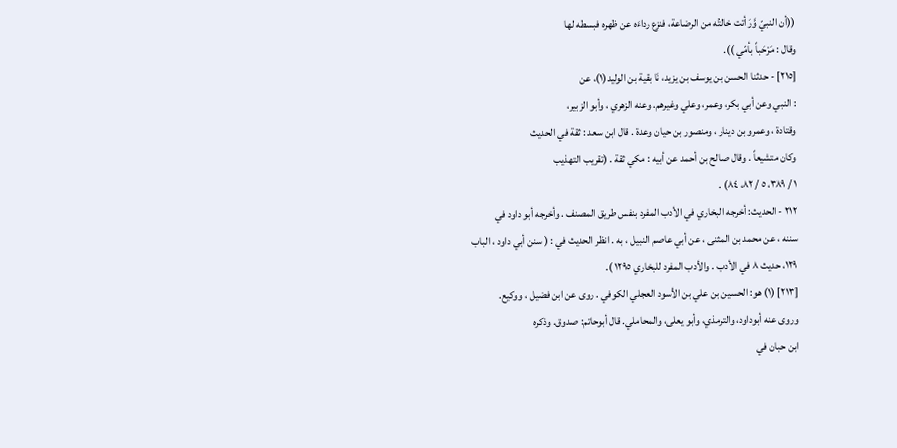((أن النبيّ وَّرَ أتت خالتُه من الرضاعة، فنزع رداءَه عن ظهره فبسطه لها
وقال : مَرْحَباً بأمّي )).
[٢١٥] - حدثنا الحسن بن يوسف بن يزيد، نَا بقية بن الوليد(١)، عن
: النبي وعن أبي بكر، وعمر، وعلي وغيرهم. وعنه الزهري ، وأبو الزبير،
وقتادة ، وعمرو بن دينار ، ومنصور بن حيان وعدة . قال ابن سعد : ثقة في الحديث
وكان متشيعاً . وقال صالح بن أحمد عن أبيه : مكي ثقة . (تقريب التهذيب
١ / ٣٨٩، ٥ / ٨٢، ٨٤) .
٢١٢ - الحديث: أخرجه البخاري في الأدب المفرد بنفس طريق المصنف . وأخرجه أبو داود في
سننه ، عن محمد بن المثنى ، عن أبي عاصم النبيل ، به . انظر الحديث في : ( سنن أبي داود ، الباب
١٢٩، حديث ٨ في الأدب . والأدب المفرد للبخاري ١٢٩٥ ).
[٢١٣] (١) هو: الحسين بن علي بن الأسود العجلي الكوفي . روى عن ابن فضيل ، ووكيع.
وروى عنه أبوداود، والترمذي، وأبو يعلى، والمحاملي. قال أبوحاتم: صدوق. وذكره
ابن حبان في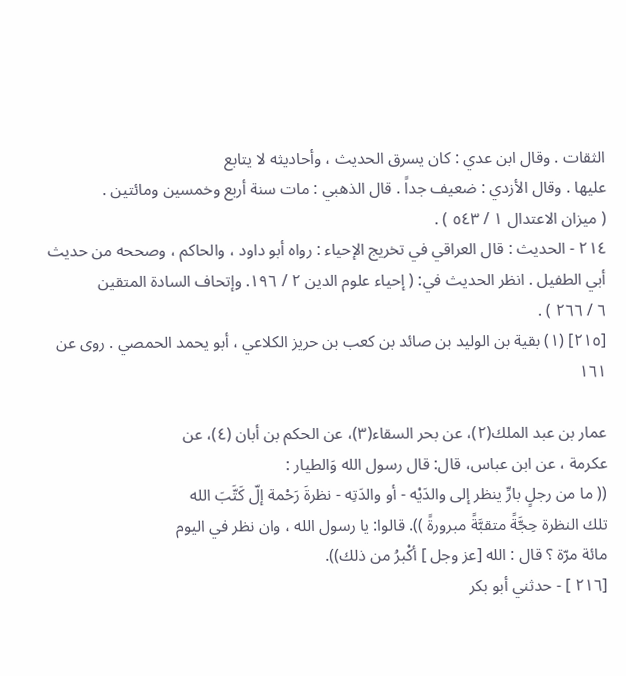الثقات . وقال ابن عدي : كان يسرق الحديث ، وأحاديثه لا يتابع
عليها . وقال الأزدي : ضعيف جداً . قال الذهبي : مات سنة أربع وخمسين ومائتين .
( ميزان الاعتدال ١ / ٥٤٣ ) .
٢١٤ - الحديث : قال العراقي في تخريج الإحياء : رواه أبو داود ، والحاكم ، وصححه من حديث
أبي الطفيل . انظر الحديث في: ( إحياء علوم الدين ٢ / ١٩٦. وإتحاف السادة المتقين
٦ / ٢٦٦ ) .
[٢١٥] (١) بقية بن الوليد بن صائد بن كعب بن حريز الكلاعي ، أبو يحمد الحمصي . روى عن
١٦١

عمار بن عبد الملك(٢)، عن بحر السقاء(٣)، عن الحكم بن أبان (٤)، عن
عكرمة ، عن ابن عباس، قال: قال رسول الله وَالطيار :
(( ما من رجلٍ بارِّ ينظر إلى والدَيْه - أو والدَتِه - نظرةَ رَحْمة إلّ كَتَّبَ الله
تلك النظرة حِجَّةً متقبَّةً مبرورةً )). قالوا: يا رسول الله ، وان نظر في اليوم
مائة مرّة ؟ قال : الله [عز وجل ] أكْبرُ من ذلك)).
[٢١٦ ] - حدثني أبو بكر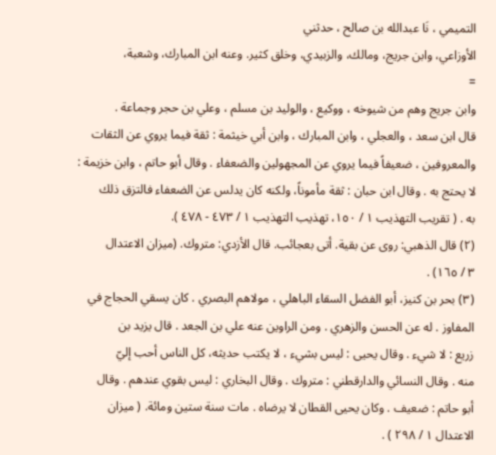التميمي ، نَا عبدالله بن صالح ، حدثني
الأوزاعي، وابن جريج، ومالك، والزبيدي، وخلق كثير. وعنه ابن المبارك، وشعبة،
=
وابن جريج وهم من شيوخه ، ووكيع ، والوليد بن مسلم ، وعلي بن حجر وجماعة .
قال ابن سعد ، والعجلي ، وابن المبارك ، وابن أبي خيثمة : ثقة فيما يروي عن الثقات
والمعروفين ، ضعيفاً فيما يروي عن المجهولين والضعفاء . وقال أبو حاتم ، وابن خزيمة :
لا يحتج به . وقال ابن حبان : ثقة مأموناً، ولكنه كان يدلس عن الضعفاء فالتزق ذلك
به . ( تقريب التهذيب ١ / ١٥٠، تهذيب التهذيب ١ / ٤٧٣ - ٤٧٨ ).
(٢) قال الذهبي: روى عن بقية. أتى بعجائب. قال الأزدي: متروك. (ميزان الاعتدال
٣ / ١٦٥) .
(٣) بحر بن كنيز، أبو الفضل السقاء الباهلي ، مولاهم البصري . كان يسقي الحجاج في
المفاوز . له عن الحسن والزهري . ومن الراوين عنه علي بن الجعد . قال يزيد بن
زريع : لا شيء . وقال يحيى : ليس بشيء ، لا يكتب حديثه، كل الناس أحب إليّ
منه . وقال النسائي والدارقطني : متروك . وقال البخاري : ليس بقوي عندهم . وقال
أبو حاتم : ضعيف . وكان يحيى القطان لا يرضاه . مات سنة ستين ومائة. ( ميزان
الاعتدال ١ / ٢٩٨ ) .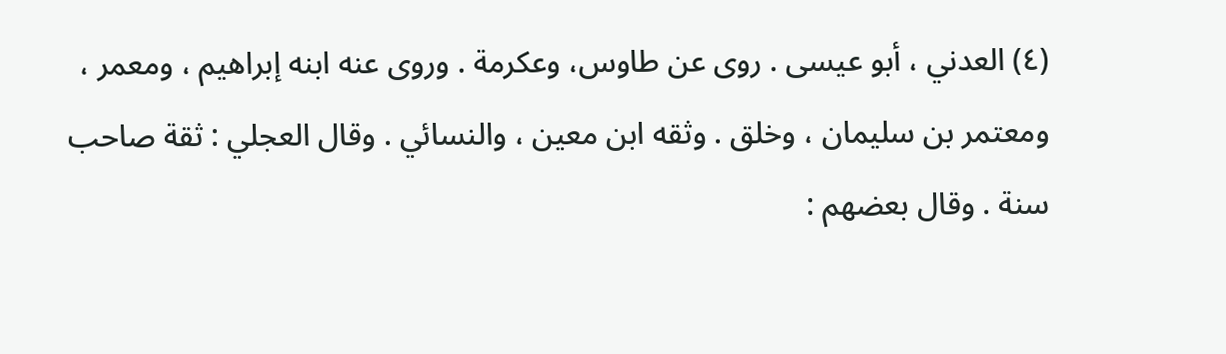(٤) العدني ، أبو عيسى . روى عن طاوس، وعكرمة . وروى عنه ابنه إبراهيم ، ومعمر ،
ومعتمر بن سليمان ، وخلق . وثقه ابن معين ، والنسائي . وقال العجلي : ثقة صاحب
سنة . وقال بعضهم :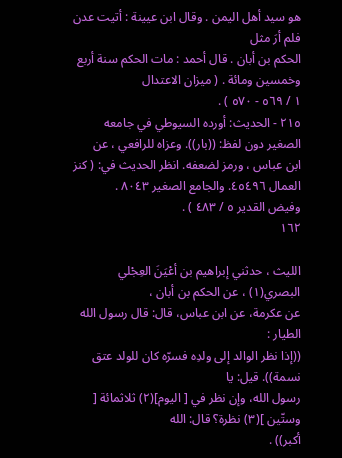هو سيد أهل اليمن . وقال ابن عيينة : أتيت عدن فلم أرَ مثل
الحكم بن أبان . قال أحمد : مات الحكم سنة أربع وخمسين ومائة . ( ميزان الاعتدال
١ / ٥٦٩ - ٥٧٠ ) .
٢١٥ - الحديث: أورده السيوطي في جامعه الصغير دون لفظ: ((بار)). وعزاه للرافعي ، عن
ابن عباس ، ورمز لضعفه. انظر الحديث في: ( كنز العمال ٤٥٤٩٦. والجامع الصغير ٨٠٤٣ .
وفيض القدير ٥ / ٤٨٣ ) .
١٦٢

الليث ، حدثني إبراهيم بن أعْيَنَ العِجْلي البصري(١) ، عن الحكم بن أبان ،
عن عكرمة، عن ابن عباس، قال: قال رسول الله الطيار :
((إذا نظر الوالد إلى ولدِه فسرّه كان للولد عتق نسمة)). قيل: يا
رسول الله، وإن نظر في [ اليوم](٢) ثلاثمائة [ وستّين ](٣) نظرة؟ قال: الله
أكبر)) .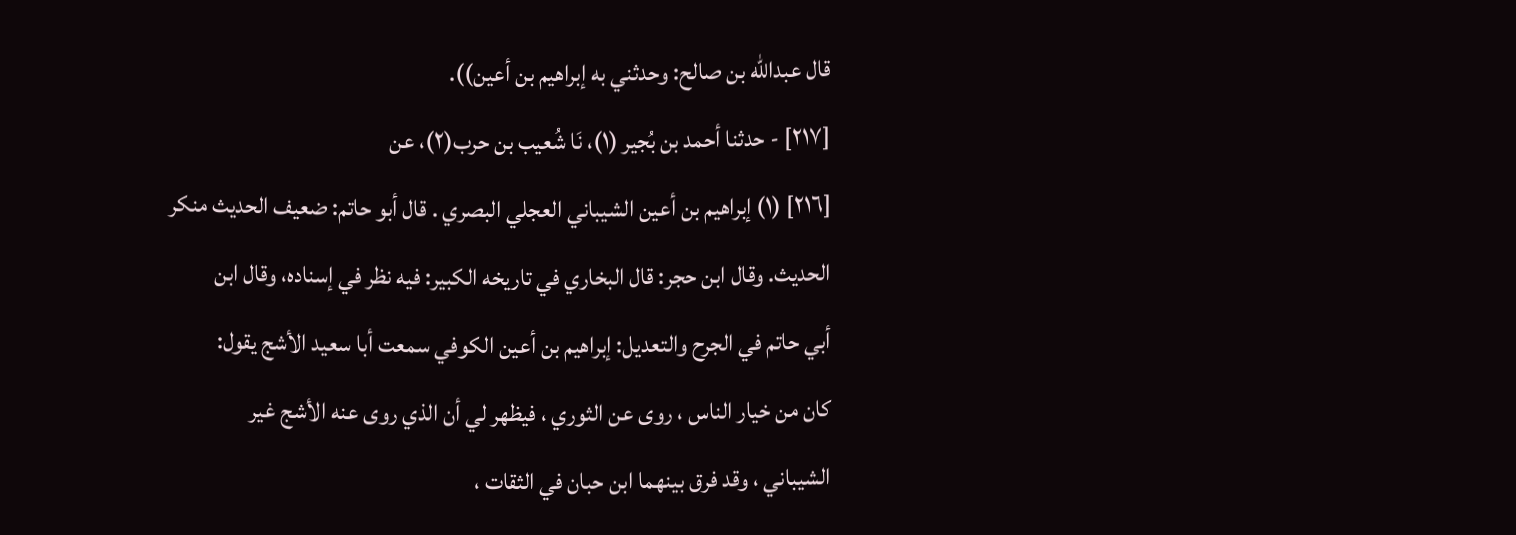قال عبدالله بن صالح: وحدثني به إبراهيم بن أعين)).
[٢١٧] - حدثنا أحمد بن بُجير (١)، نَا شُعيب بن حرب(٢)، عن
[٢١٦] (١) إبراهيم بن أعين الشيباني العجلي البصري . قال أبو حاتم: ضعيف الحديث منكر
الحديث. وقال ابن حجر: قال البخاري في تاريخه الكبير: فيه نظر في إسناده، وقال ابن
أبي حاتم في الجرح والتعديل: إبراهيم بن أعين الكوفي سمعت أبا سعيد الأشج يقول:
كان من خيار الناس ، روى عن الثوري ، فيظهر لي أن الذي روى عنه الأشج غير
الشيباني ، وقد فرق بينهما ابن حبان في الثقات ،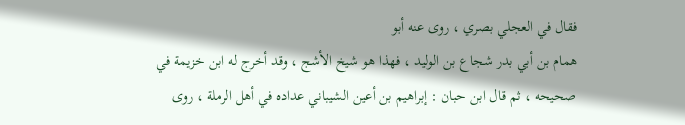فقال في العجلي بصري ، روى عنه أبو
همام بن أبي بدر شجاع بن الوليد ، فهذا هو شيخ الأشج ، وقد أخرج له ابن خزيمة في
صحيحه ، ثم قال ابن حبان : إبراهيم بن أعين الشيباني عداده في أهل الرملة ، روى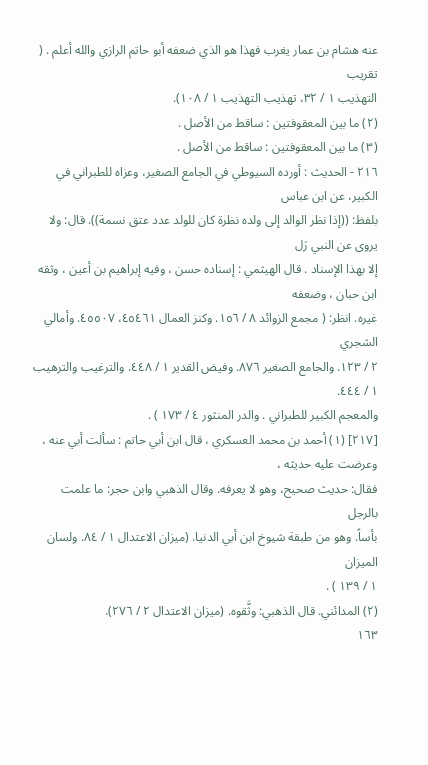عنه هشام بن عمار يغرب فهذا هو الذي ضعفه أبو حاتم الرازي والله أعلم . ( تقريب
التهذيب ١ / ٣٢، تهذيب التهذيب ١ / ١٠٨).
(٢) ما بين المعقوفتين : ساقط من الأصل .
(٣) ما بين المعقوفتين : ساقط من الأصل .
٢١٦ - الحديث : أورده السيوطي في الجامع الصغير، وعزاه للطبراني في الكبير، عن ابن عباس
بلفظ: ((إذا نظر الوالد إلى ولده نظرة كان للولد عدد عتق نسمة)). قال: ولا يروى عن النبي رَل
إلا بهذا الإسناد . قال الهيثمي : إسناده حسن ، وفيه إبراهيم بن أعين ، وثقه ابن حبان ، وضعفه
غيره. انظر: ( مجمع الزوائد ٨ / ١٥٦. وكنز العمال ٤٥٤٦١، ٤٥٥٠٧. وأمالي الشجري
٢ / ١٢٣. والجامع الصغير ٨٧٦. وفيض القدير ١ / ٤٤٨. والترغيب والترهيب ١ / ٤٤٤.
والمعجم الكبير للطبراني . والدر المنثور ٤ / ١٧٣ ) .
[٢١٧] (١) أحمد بن محمد العسكري ، قال ابن أبي حاتم : سألت أبي عنه ، وعرضت عليه حديثه ،
فقال: حديث صحيح، وهو لا يعرفه. وقال الذهبي وابن حجر: ما علمت بالرجل
بأساً. وهو من طبقة شيوخ ابن أبي الدنيا. (ميزان الاعتدال ١ / ٨٤. ولسان الميزان
١ / ١٣٩ ) .
(٢) المدائني. قال الذهبي: وثَّقوه. (ميزان الاعتدال ٢ / ٢٧٦).
١٦٣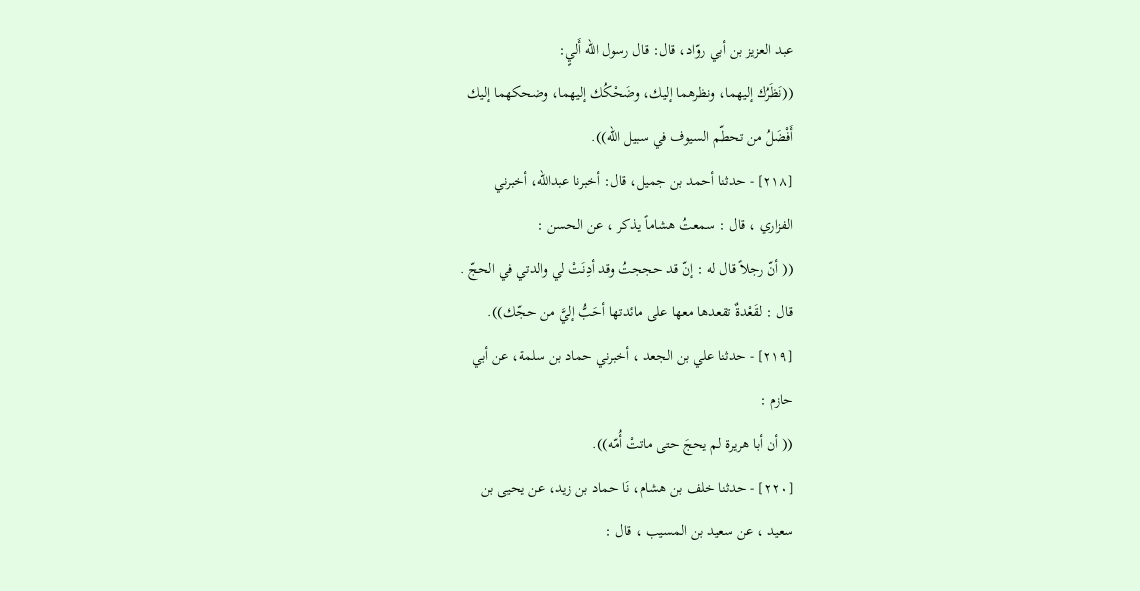عبد العزيز بن أبي روّاد، قال: قال رسول الله أَليٍ:
((نَظَرُك إليهما، ونظرهما إليك، وضَحْكُك إليهما، وضحكهما إليك
أَفْضَلُ من تحطّم السيوف في سبيل الله)).
[٢١٨] - حدثنا أحمد بن جميل، قال: أخبرنا عبدالله، أخبرني
الفزاري ، قال : سمعتُ هشاماً يذكر ، عن الحسن :
(( أنّ رجلاً قال له : إنّ قد حججتُ وقد أدِنَتْ لي والدتي في الحجّ .
قال : لقَعْدةٌ تقعدها معها على مائدتها أحَبُّ إليَّ من حجّك)).
[٢١٩] - حدثنا علي بن الجعد ، أخبرني حماد بن سلمة، عن أبي
حازم :
(( أن أبا هريرة لم يحجَ حتى ماتتْ أُمّه)).
[٢٢٠] - حدثنا خلف بن هشام، نَا حماد بن زيد، عن يحيى بن
سعيد ، عن سعيد بن المسيب ، قال :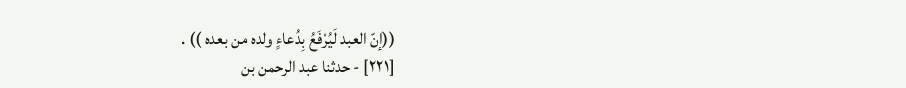((إنّ العبد لَيُرْفَعُ بِدُعاءٍ ولده من بعده )) .
[٢٢١] - حدثنا عبد الرحمن بن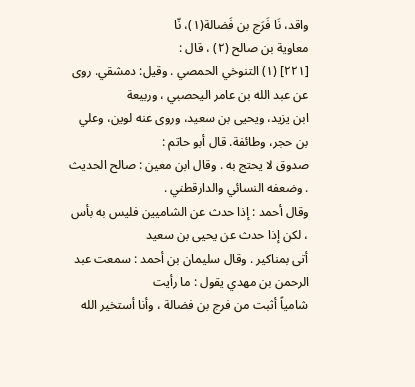واقد، نَا فَرَج بن فَضالة(١)، نّا
معاوية بن صالح (٢) ، قال :
[٢٢١] (١) التنوخي الحمصي . وقيل: دمشقي. روى عن عبد الله بن عامر اليحصبي ، وربيعة
ابن يزيد، ويحيى بن سعيد، وروى عنه لوين، وعلي بن حجر، وطائفة. قال أبو حاتم :
صدوق لا يحتج به . وقال ابن معين : صالح الحديث . وضعفه النسائي والدارقطني .
وقال أحمد : إذا حدث عن الشاميين فليس به بأس ، لكن إذا حدث عن يحيى بن سعيد
أتى بمناكير . وقال سليمان بن أحمد : سمعت عبد الرحمن بن مهدي يقول : ما رأيت
شامياً أثبت من فرج بن فضالة ، وأنا أستخير الله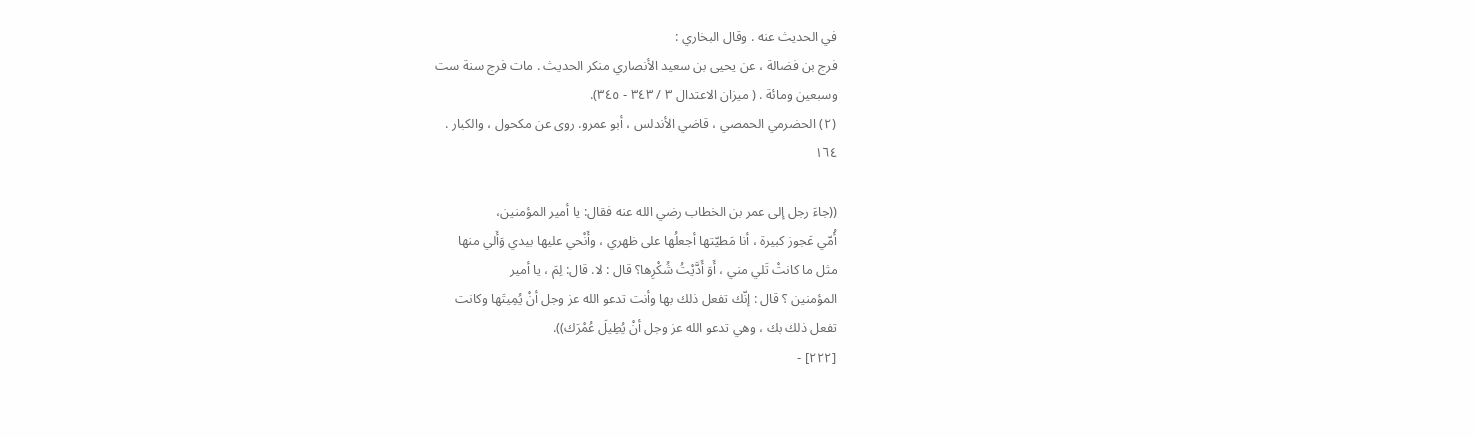في الحديث عنه . وقال البخاري :
فرج بن فضالة ، عن يحيى بن سعيد الأنصاري منكر الحديث . مات فرج سنة ست
وسبعين ومائة . ( ميزان الاعتدال ٣ / ٣٤٣ - ٣٤٥).
(٢) الحضرمي الحمصي ، قاضي الأندلس ، أبو عمرو. روى عن مكحول ، والكبار .
١٦٤

((جاءَ رجل إلى عمر بن الخطاب رضي الله عنه فقال: يا أمير المؤمنين،
أُمّي عَجوز كبيرة ، أنا مَطيّتها أجعلُها على ظهري ، وأَنْحي عليها بيدي وَأَلي منها
مثل ما كانتْ تَلي مني ، أَوَ أَدَّيْتُ شُكْرِها؟ قال : لا. قال: لِمَ ، يا أمير
المؤمنين ؟ قال : إنّك تفعل ذلك بها وأنت تدعو الله عز وجل أنْ يُمِيتَها وكانت
تفعل ذلك بك ، وهي تدعو الله عز وجل أنْ يُطِيلَ عُمْرَك)).
[٢٢٢] -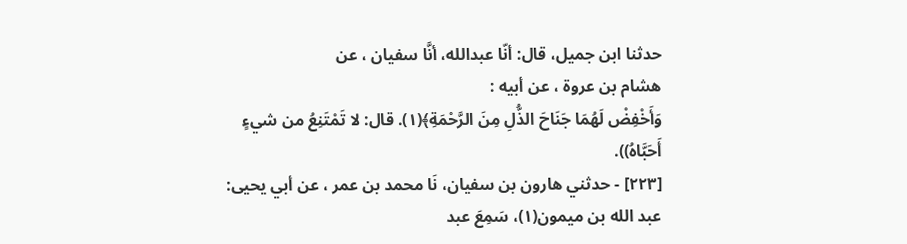حدثنا ابن جميل، قال: أنّا عبدالله، أنَّا سفيان ، عن
هشام بن عروة ، عن أبيه :
وَأَخْفِضْ لَهُمَا جَنَاحَ الذُّلِ مِنَ الرَّحْمَةِ﴾(١). قال: لا تَمْتَنِعُ من شيءٍ
أَحَبَّاهُ)).
[٢٢٣] - حدثني هارون بن سفيان، نَا محمد بن عمر ، عن أبي يحيى:
عبد الله بن ميمون(١)، سَمِعَ عبد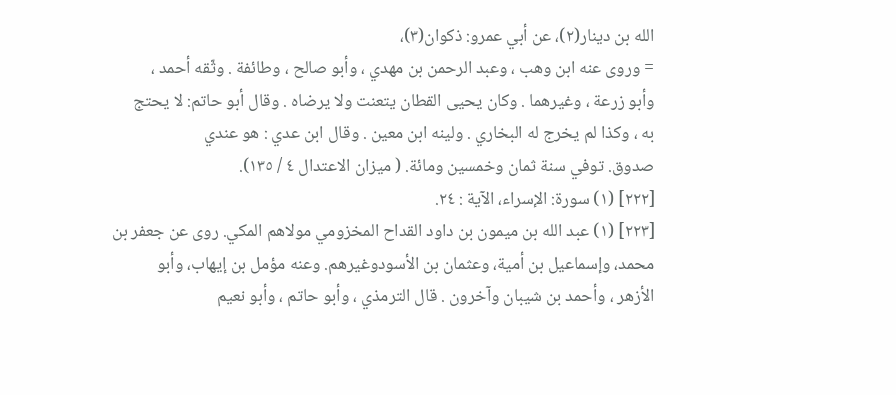الله بن دينار(٢)، عن أبي عمرو: ذكوان(٣)،
= وروى عنه ابن وهب ، وعبد الرحمن بن مهدي ، وأبو صالح ، وطائفة . وثّقه أحمد ،
وأبو زرعة ، وغيرهما . وكان يحيى القطان يتعنت ولا يرضاه . وقال أبو حاتم: لا يحتج
به ، وكذا لم يخرج له البخاري . ولينه ابن معين . وقال ابن عدي : هو عندي
صدوق. توفي سنة ثمان وخمسين ومائة. ( ميزان الاعتدال ٤ / ١٣٥).
[٢٢٢] (١) سورة: الإسراء، الآية : ٢٤.
[٢٢٣] (١) عبد الله بن ميمون بن داود القداح المخزومي مولاهم المكي. روى عن جعفر بن
محمد، وإسماعيل بن أمية، وعثمان بن الأسودوغيرهم. وعنه مؤمل بن إيهاب، وأبو
الأزهر ، وأحمد بن شيبان وآخرون . قال الترمذي ، وأبو حاتم ، وأبو نعيم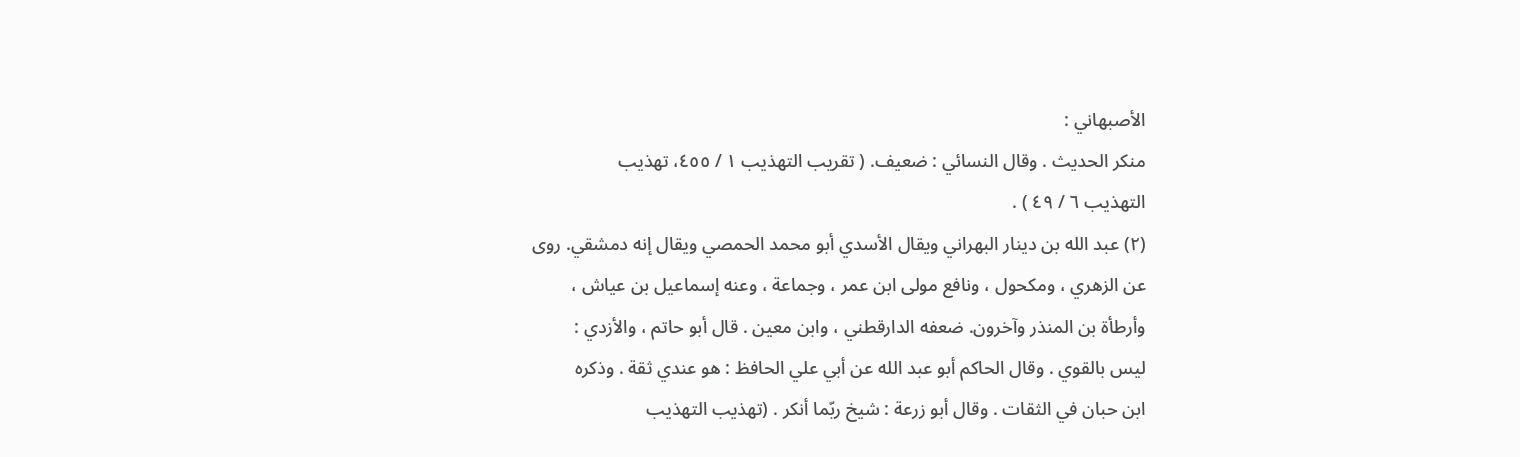الأصبهاني :
منكر الحديث . وقال النسائي : ضعيف. ( تقريب التهذيب ١ / ٤٥٥، تهذيب
التهذيب ٦ / ٤٩ ) .
(٢) عبد الله بن دينار البهراني ويقال الأسدي أبو محمد الحمصي ويقال إنه دمشقي. روى
عن الزهري ، ومكحول ، ونافع مولى ابن عمر ، وجماعة ، وعنه إسماعيل بن عياش ،
وأرطأة بن المنذر وآخرون. ضعفه الدارقطني ، وابن معين . قال أبو حاتم ، والأزدي :
ليس بالقوي . وقال الحاكم أبو عبد الله عن أبي علي الحافظ : هو عندي ثقة . وذكره
ابن حبان في الثقات . وقال أبو زرعة : شيخ ربّما أنكر . (تهذيب التهذيب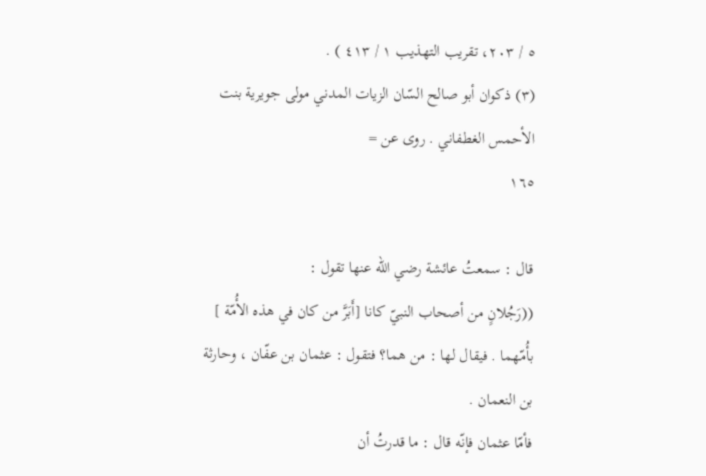٥ / ٢٠٣، تقريب التهذيب ١ / ٤١٣ ) .
(٣) ذكوان أبو صالح السّان الزيات المدني مولى جويرية بنت الأحمس الغطفاني . روى عن =
١٦٥

قال : سمعتُ عائشة رضي الله عنها تقول :
((رَجُلانٍ من أصحاب النبيّ كانا [أَبَرَّ من كان في هذه الأُمّة ]
بأُمّهما . فيقال لها : من هما؟ فتقول : عثمان بن عفّان ، وحارثة بن النعمان .
فأمّا عثمان فإنّه قال : ما قدرتُ أن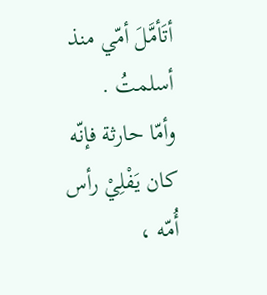أتَأمَّلَ أمّي منذ أسلمتُ .
وأمّا حارثة فإنّه كان يَفْلِيْ رأس أُمّه ،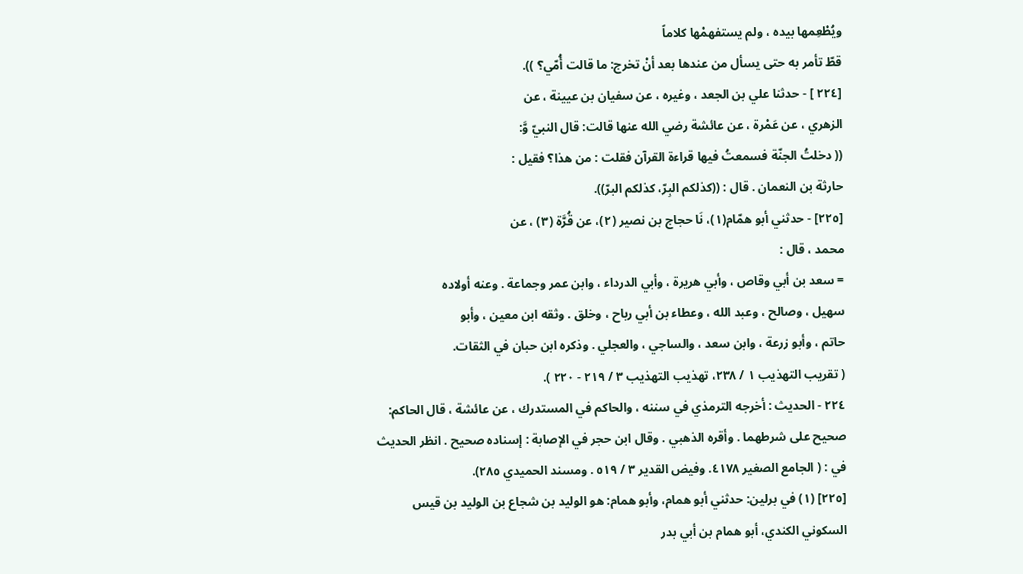ويُطْعِمها بيده ، ولم يستفهمْها كلاماً
قطّ تأمر به حتى يسأل من عندها بعد أنْ تخرج: ما قالت أُمّي؟ )).
[٢٢٤ ] - حدثنا علي بن الجعد ، وغيره ، عن سفيان بن عيينة ، عن
الزهري ، عن عَمْرة ، عن عائشة رضي الله عنها قالت: قال النبيّ وَّ:
(( دخلتُ الجنّة فسمعتُ فيها قراءة القرآن فقلت : من هذا؟ فقيل :
حارثة بن النعمان . قال : ((كذلكم البِرّ، كذلكم البرّ)).
[٢٢٥] - حدثني أبو همّام(١)، نَا حجاج بن نصير (٢)، عن قُرَّة (٣) ، عن
محمد ، قال :
= سعد بن أبي وقاص ، وأبي هريرة ، وأبي الدرداء ، وابن عمر وجماعة . وعنه أولاده
سهيل ، وصالح ، وعبد الله ، وعطاء بن أبي رباح ، وخلق . وثقه ابن معين ، وأبو
حاتم ، وأبو زرعة ، وابن سعد ، والساجي ، والعجلي . وذكره ابن حبان في الثقات.
( تقريب التهذيب ١ / ٢٣٨، تهذيب التهذيب ٣ / ٢١٩ - ٢٢٠ ).
٢٢٤ - الحديث : أخرجه الترمذي في سننه ، والحاكم في المستدرك ، عن عائشة ، قال الحاكم:
صحيح على شرطهما . وأقره الذهبي . وقال ابن حجر في الإصابة : إسناده صحيح . انظر الحديث
في : ( الجامع الصغير ٤١٧٨. وفيض القدير ٣ / ٥١٩ . ومسند الحميدي ٢٨٥).
[٢٢٥] (١) في برلين: حدثني أبو همام، وأبو همام: هو الوليد بن شجاع بن الوليد بن قيس
السكوني الكندي، أبو همام بن أبي بدر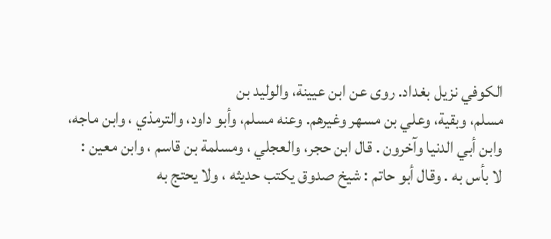الكوفي نزيل بغداد. روى عن ابن عيينة، والوليد بن
مسلم، وبقية، وعلي بن مسهر وغيرهم. وعنه مسلم، وأبو داود، والترمذي ، وابن ماجه،
وابن أبي الدنيا وآخرون . قال ابن حجر، والعجلي ، ومسلمة بن قاسم ، وابن معين :
لا بأس به . وقال أبو حاتم : شيخ صدوق يكتب حديثه ، ولا يحتج به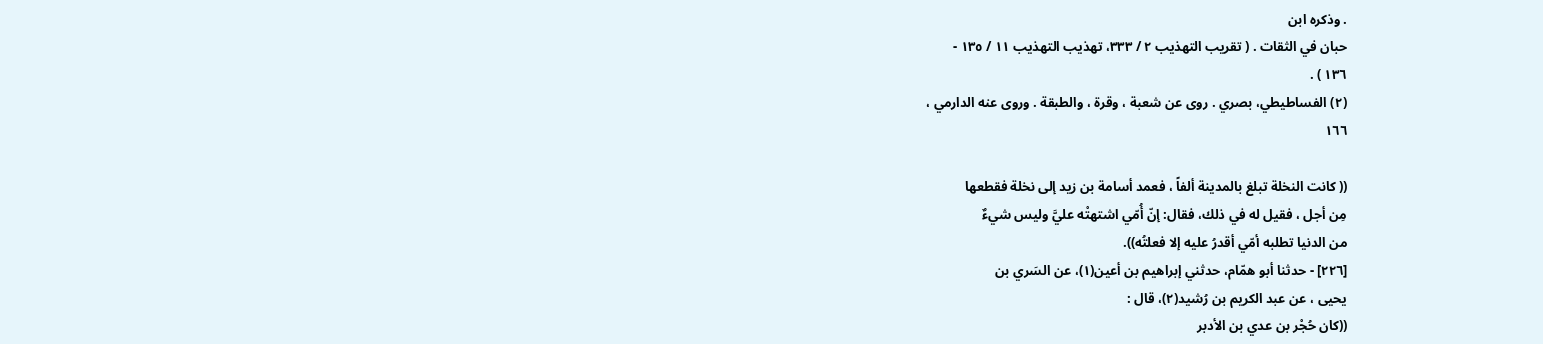. وذكره ابن
حبان في الثقات . ( تقريب التهذيب ٢ / ٣٣٣، تهذيب التهذيب ١١ / ١٣٥ -
١٣٦ ) .
(٢) الفساطيطي، بصري . روى عن شعبة ، وقرة ، والطبقة . وروى عنه الدارمي ،
١٦٦

(( كانت النخلة تبلغ بالمدينة ألفاً ، فعمد أسامة بن زيد إلى نخلة فقطعها
مِن أجل ، فقيل له في ذلك، فقال: إنّ أُمّي اشتهتْه عليَّ وليس شيءٌ
من الدنيا تطلبه أمّي أقدرُ عليه إلا فعلتُه)).
[٢٢٦] - حدثنا أبو همّام، حدثني إبراهيم بن أعين(١)، عن السَري بن
يحيى ، عن عبد الكريم بن رُشيد(٢)، قال :
((كان حُجْر بن عدي بن الأدبر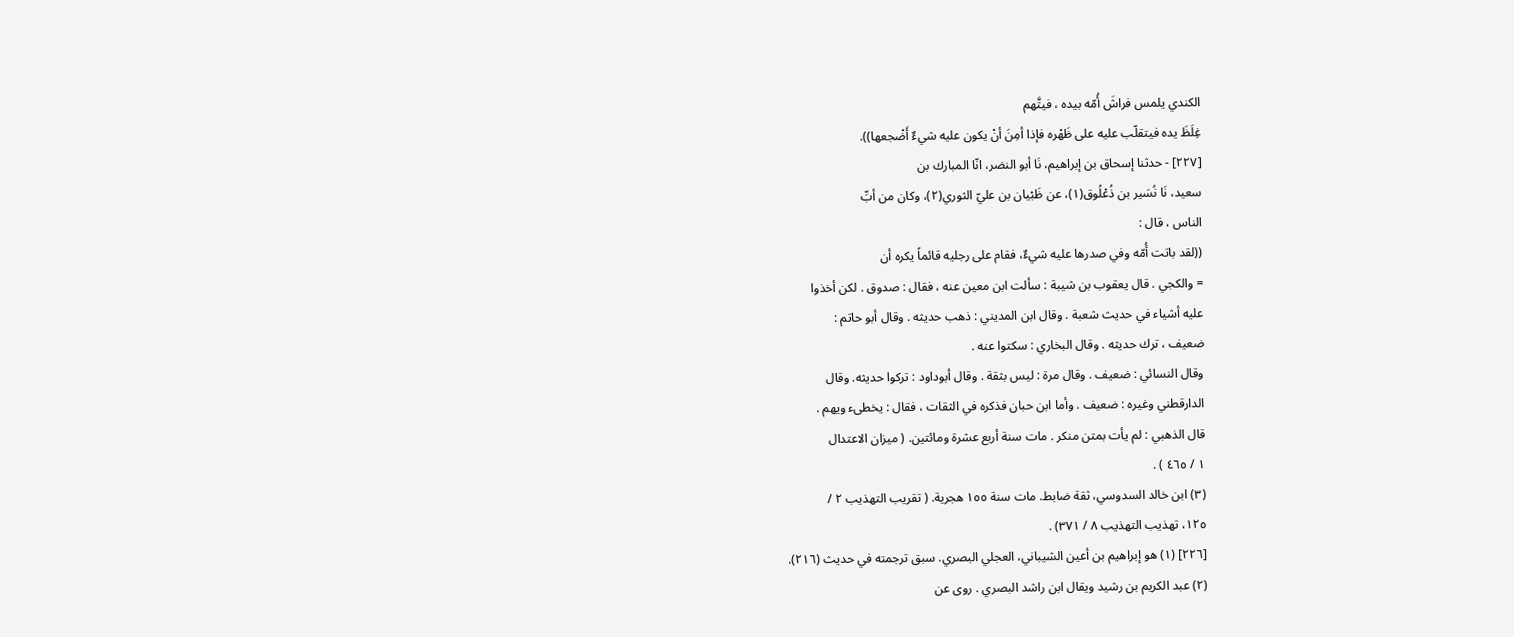الكندي يلمس فراشَ أُمّه بيده ، فيتَّهم
غِلَظَ يده فيتقلّب عليه على ظَهْره فإذا أمِنَ أنْ يكون عليه شيءٌ أَضْجعها)).
[٢٢٧] - حدثنا إسحاق بن إبراهيم، نَا أبو النضر، انّا المبارك بن
سعيد، نَا نُسَير بن ذُعْلُوق(١)، عن ظَبْيان بن عليّ الثوري(٢)، وكان من أبِّ
الناس ، قال :
((لقد باتت أُمّه وفي صدرها عليه شيءٌ، فقام على رجليه قائماً يكره أن
= والكجي . قال يعقوب بن شيبة : سألت ابن معين عنه ، فقال : صدوق . لكن أخذوا
عليه أشياء في حديث شعبة . وقال ابن المديني : ذهب حديثه . وقال أبو حاتم :
ضعيف ، ترك حديثه . وقال البخاري : سكتوا عنه .
وقال النسائي : ضعيف . وقال مرة : ليس بثقة . وقال أبوداود : تركوا حديثه. وقال
الدارقطني وغيره : ضعيف . وأما ابن حبان فذكره في الثقات ، فقال : يخطىء ويهم .
قال الذهبي : لم يأت بمتن منكر . مات سنة أربع عشرة ومائتين. ( ميزان الاعتدال
١ / ٤٦٥ ) .
(٣) ابن خالد السدوسي، ثقة ضابط. مات سنة ١٥٥ هجرية. ( تقريب التهذيب ٢ /
١٢٥، تهذيب التهذيب ٨ / ٣٧١) .
[٢٢٦] (١) هو إبراهيم بن أعين الشيباني، العجلي البصري. سبق ترجمته في حديث (٢١٦).
(٢) عبد الكريم بن رشيد ويقال ابن راشد البصري . روى عن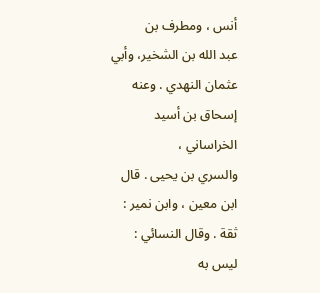أنس ، ومطرف بن
عبد الله بن الشخير، وأبي عثمان النهدي . وعنه إسحاق بن أسيد الخراساني ،
والسري بن يحيى . قال ابن معين ، وابن نمير : ثقة . وقال النسائي : ليس به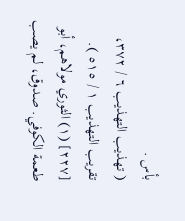بأس .
( تهذيب التهذيب ٦ / ٣٧٢، تقريب التهذيب ١ / ٥١٥ ).
[٢٢٧] (١) الثوري مولاهم، أبو طعمة الكوفي. صدوق، لم يصب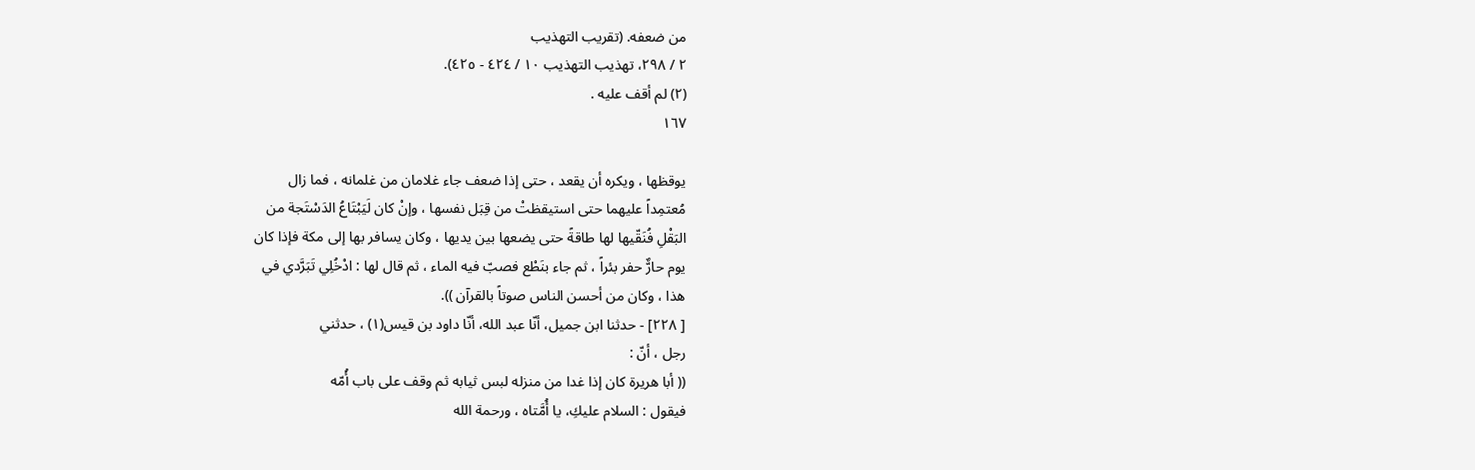من ضعفه. (تقريب التهذيب
٢ / ٢٩٨، تهذيب التهذيب ١٠ / ٤٢٤ - ٤٢٥).
(٢) لم أقف عليه .
١٦٧

يوقظها ، ويكره أن يقعد ، حتى إذا ضعف جاء غلامان من غلمانه ، فما زال
مُعتمِداً عليهما حتى استيقظتْ من قِبَل نفسها ، وإنْ كان لَيَبْتَاعُ الدَسْتَجة من
البَقْلِ فُنَقّيها لها طاقةً حتى يضعها بين يديها ، وكان يسافر بها إلى مكة فإذا كان
يوم حارٌّ حفر بئراً ، ثم جاء بنَطْع فصبّ فيه الماء ، ثم قال لها : ادْخُلِي تَبَرَّدي في
هذا ، وكان من أحسن الناس صوتاً بالقرآن )).
[ ٢٢٨] - حدثنا ابن جميل، أنّا عبد الله، أنّا داود بن قيس(١) ، حدثني
رجل ، أنّ :
(( أبا هريرة كان إذا غدا من منزله لبس ثيابه ثم وقف على باب أُمّه
فيقول : السلام عليكِ، يا أُمَّتاه ، ورحمة الله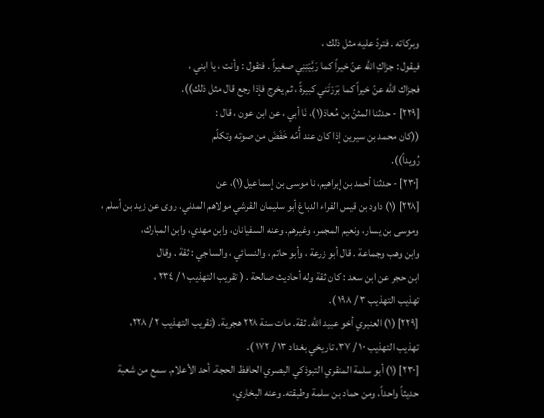وبركاته . فتردّ عليه مثل ذلك ،
فيقول : جزاكِ الله عنّ خيراً كما رَبَّيْتِنِي صغيراً . فتقول : وأنت ، يا ابني ،
فجزاك الله عنّ خيراً كما بَرَرْتَني كبيرةً ، ثم يخرج فإذا رجع قال مثل ذلك)).
[٢٢٩] - حدثنا المثنّ بن مُعاذ(١)، نَا أبي ، عن ابن عون ، قال :
((كان محمد بن سيرين إذا كان عند أُمّه خَفَضَ من صوته وتكلّم
رُويداً)).
[٢٣٠] - حدثنا أحمد بن إبراهيم، نا موسى بن إسماعيل(١)، عن
[٢٢٨] (١) داود بن قيس الفراء الدباغ أبو سليمان القرشي مولاهم المدني. روى عن زيد بن أسلم ،
وموسى بن يسار، ونعيم المجمر، وغيرهم. وعنه السفيانان، وابن مهدي، وابن المبارك،
وابن وهب وجماعة . قال أبو زرعة ، وأبو حاتم ، والنسائي ، والساجي : ثقة . وقال
ابن حجر عن ابن سعد : كان ثقة وله أحاديث صالحة . ( تقريب التهذيب ١ / ٢٣٤ ،
تهذيب التهذيب ٣ / ١٩٨ ).
[٢٢٩] (١) العنبري أخو عبيد الله. ثقة. مات سنة ٢٢٨ هجرية. (تقريب التهذيب ٢ / ٢٢٨،
تهذيب التهذيب ١٠ / ٣٧، تاريخي بغداد ١٣ / ١٧٢ ).
[٢٣٠] (١) أبو سلمة المنقري التبوذكي البصري الحافظ الحجة. أحد الأعلام. سمع من شعبة
حديثاً واحداً، ومن حماد بن سلمة وطبقته. وعنه البخاري،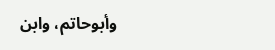وأبوحاتم، وابن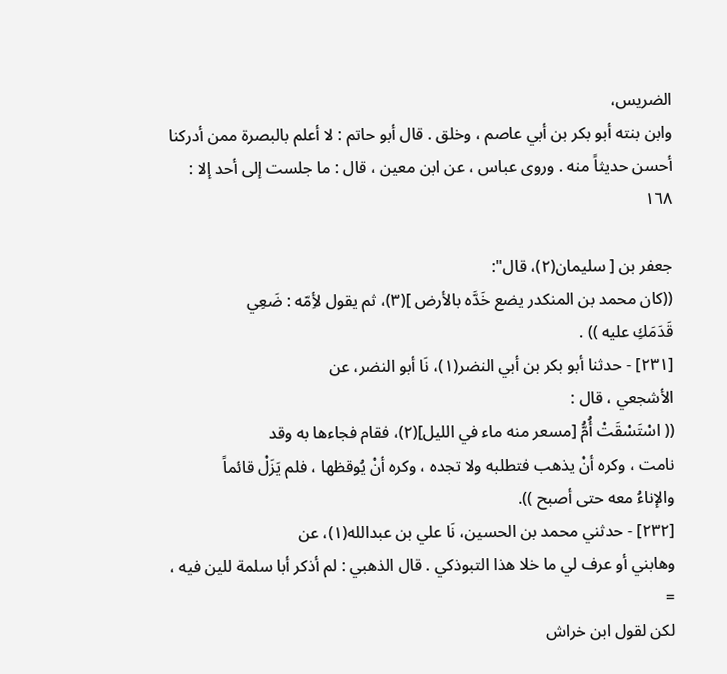الضريس،
وابن بنته أبو بكر بن أبي عاصم ، وخلق . قال أبو حاتم : لا أعلم بالبصرة ممن أدركنا
أحسن حديثاً منه . وروى عباس ، عن ابن معين ، قال : ما جلست إلى أحد إلا :
١٦٨

جعفر بن [ سليمان(٢)، قال":
((كان محمد بن المنكدر يضع خَدَّه بالأرض ](٣)، ثم يقول لأِمّه : ضَعِي
قَدَمَكِ عليه )) .
[٢٣١] - حدثنا أبو بكر بن أبي النضر(١)، نَا أبو النضر، عن
الأشجعي ، قال :
(( اسْتَسْقَتْ أُمُّ [مسعر منه ماء في الليل](٢)، فقام فجاءها به وقد
نامت ، وكره أنْ يذهب فتطلبه ولا تجده ، وكره أنْ يُوقظها ، فلم يَزَلْ قائماً
والإناءُ معه حتى أصبح )).
[٢٣٢] - حدثني محمد بن الحسين، نَا علي بن عبدالله(١)، عن
وهابني أو عرف لي ما خلا هذا التبوذكي . قال الذهبي : لم أذكر أبا سلمة للين فيه ،
=
لكن لقول ابن خراش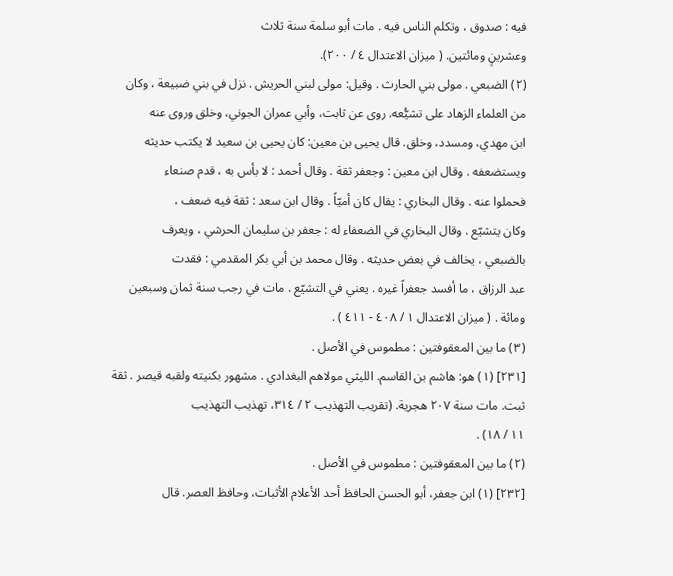فيه : صدوق ، وتكلم الناس فيه . مات أبو سلمة سنة ثلاث
وعشرينٍ ومائتين. ( ميزان الاعتدال ٤ / ٢٠٠).
(٢) الضبعي . مولى بني الحارث . وقيل: مولى لبني الحريش . نزل في بني ضبيعة ، وكان
من العلماء الزهاد على تشيُّعه. روى عن ثابت، وأبي عمران الجوني، وخلق وروى عنه
ابن مهدي، ومسدد، وخلق. قال يحيى بن معين: كان يحيى بن سعيد لا يكتب حديثه
ويستضعفه . وقال ابن معين : وجعفر ثقة . وقال أحمد : لا بأس به ، قدم صنعاء
فحملوا عنه . وقال البخاري : يقال كان أميّاً . وقال ابن سعد : ثقة فيه ضعف ،
وكان يتشيّع . وقال البخاري في الضعفاء له : جعفر بن سليمان الحرشي ، ويعرف
بالضبعي ، يخالف في بعض حديثه . وقال محمد بن أبي بكر المقدمي : فقدت
عبد الرزاق ، ما أفسد جعفراً غيره . يعني في التشيّع . مات في رجب سنة ثمان وسبعين
ومائة . ( ميزان الاعتدال ١ / ٤٠٨ - ٤١١ ) .
(٣) ما بين المعقوفتين : مطموس في الأصل .
[٢٣١] (١) هو: هاشم بن القاسم. الليثي مولاهم البغدادي . مشهور بكنيته ولقبه قيصر . ثقة
ثبت. مات سنة ٢٠٧ هجرية. (تقريب التهذيب ٢ / ٣١٤، تهذيب التهذيب
١١ / ١٨) .
(٢) ما بين المعقوفتين : مطموس في الأصل .
[٢٣٢] (١) ابن جعفر، أبو الحسن الحافظ أحد الأعلام الأثبات، وحافظ العصر. قال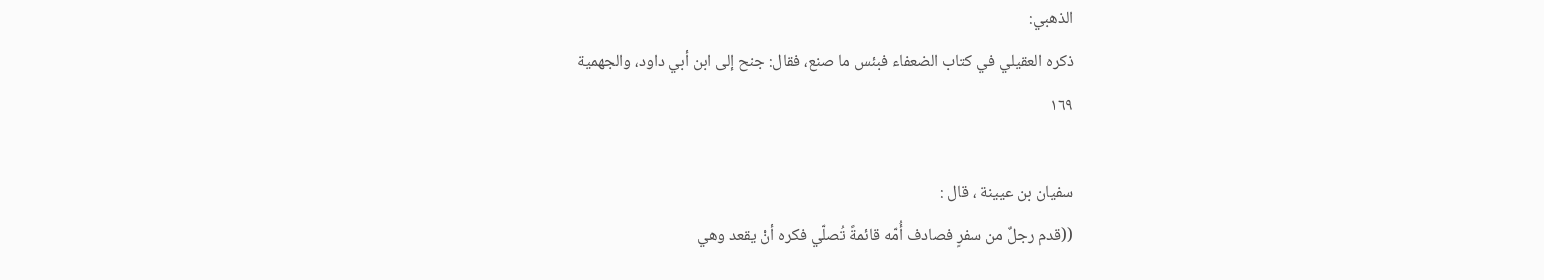الذهبي:
ذكره العقيلي في كتاب الضعفاء فبئس ما صنع، فقال: جنح إلى ابن أبي داود، والجهمية
١٦٩

سفيان بن عيينة ، قال :
((قدم رجلٌ من سفرٍ فصادف أُمّه قائمةً تُصلّي فكره أنْ يقعد وهي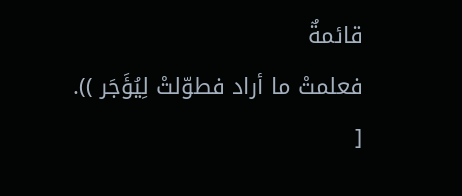قائمةٌ
فعلمتْ ما أراد فطوّلتْ لِيُؤَجَر )).
[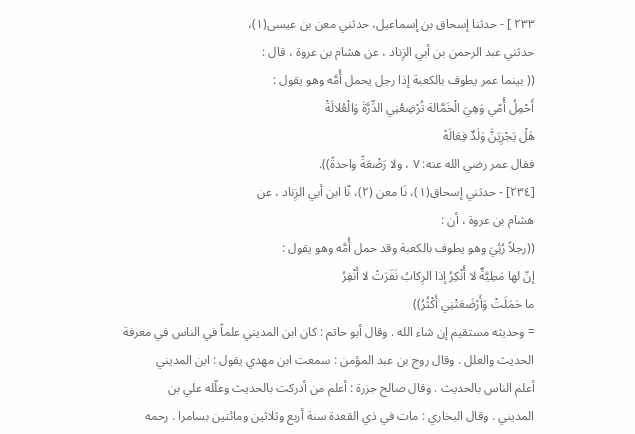٢٣٣ ] - حدثنا إسحاق بن إسماعيل، حدثني معن بن عيسى(١)،
حدثني عبد الرحمن بن أبي الزِناد ، عن هشام بن عروة ، قال :
(( بينما عمر يطوف بالكعبة إذا رجل يحمل أُمَّه وهو يقول :
أَحْمِلُ أُمّي وَهِيَ الْخَمَّالة تُرْضِعُنِي الدِّرَّةَ وَالْعُلالَةْ
هَلْ يَجْزِيَنَّ وَلَدٌ فِعَالَهْ
فقال عمر رضي الله عنه: ٧ ، ولا رَضْعَةً واحدةً)).
[٢٣٤] - حدثني إسحاق(١)، نَا معن (٢)، نّا ابن أبي الزِناد ، عن
هشام بن عروة ، أن :
((رجلاً رُئِيَ وهو يطوف بالكعبة وقد حمل أُمَّه وهو يقول :
إنّ لها مَطِيَّةٌ لا أُنْكِرُ إذا الرِكابُ نَفَرَتْ لا أَنْفِرُ
ما حَمَلَتْ وَأَرْضَعَتْنِي أَكْثُرُ))
= وحديثه مستقيم إن شاء الله . وقال أبو حاتم : كان ابن المديني علماً في الناس في معرفة
الحديث والعلل . وقال روح بن عبد المؤمن : سمعت ابن مهدي يقول : ابن المديني
أعلم الناس بالحديث . وقال صالح جزرة : أعلم من أدركت بالحديث وعلّله علي بن
المديني . وقال البخاري : مات في ذي القعدة سنة أربع وثلاثين ومائتين بسامرا . رحمه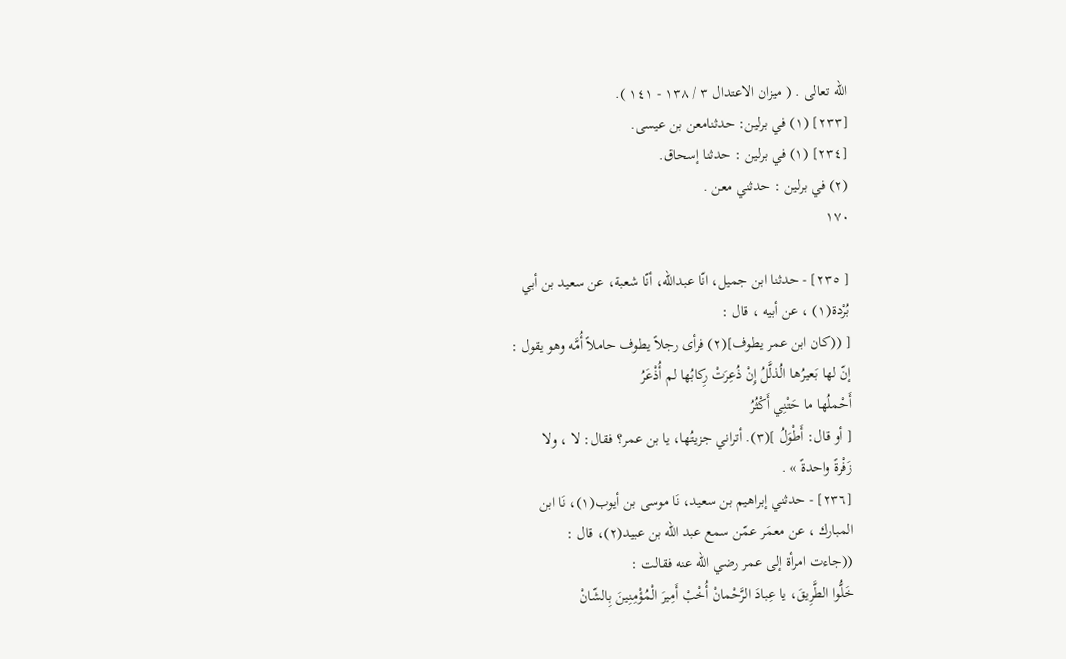الله تعالى . ( ميزان الاعتدال ٣ / ١٣٨ - ١٤١ ).
[٢٣٣] (١) في برلين: حدثنامعن بن عيسى.
[٢٣٤] (١) في برلين : حدثنا إسحاق.
(٢) في برلين : حدثني معن .
١٧٠

[ ٢٣٥] - حدثنا ابن جميل، انّا عبدالله، أنّا شعبة، عن سعيد بن أبي
بُرْدة(١) ، عن أبيه ، قال :
[ ((كان ابن عمر يطوف](٢) فرأى رجلاً يطوف حاملاً أُمَّه وهو يقول :
إنّ لها بَعيرُها الُذلَّلُ إِنْ ذُعِرَتْ رِكابُها لم أُذْعَرُ
أَحْملُها ما حَتْنِي أَكْثُرُ
[ أو قال: أَطْوَلُ ](٣). أتراني جزيتُها، يا بن عمر؟ فقال: لا ، ولا
زَفْرةً واحدةً » .
[٢٣٦] - حدثني إبراهيم بن سعيد، نَا موسى بن أيوب(١)، نَا ابن
المبارك ، عن معمَر عمّن سمع عبد الله بن عبيد(٢)، قال :
((جاءت امرأة إلى عمر رضي الله عنه فقالت :
خَلُّوا الطَّرِيقَ، يا عِبادَ الرَّحْمانْ أُخْبْ أَمِيرَ الْمُؤْمِنِينَ بِالشّانْ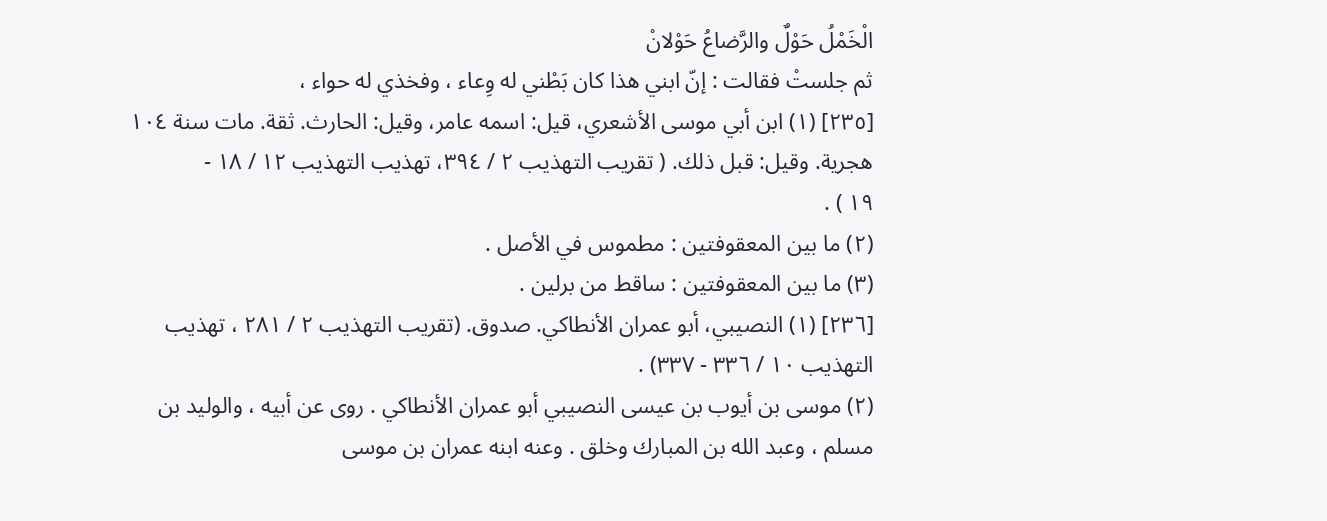الْخَمْلُ حَوْلٌ والرَّضاعُ حَوْلانْ
ثم جلستْ فقالت : إنّ ابني هذا كان بَطْني له وِعاء ، وفخذي له حواء ،
[٢٣٥] (١) ابن أبي موسى الأشعري، قيل: اسمه عامر، وقيل: الحارث. ثقة. مات سنة ١٠٤
هجرية. وقيل: قبل ذلك. ( تقريب التهذيب ٢ / ٣٩٤، تهذيب التهذيب ١٢ / ١٨ -
١٩ ) .
(٢) ما بين المعقوفتين : مطموس في الأصل .
(٣) ما بين المعقوفتين : ساقط من برلين .
[٢٣٦] (١) النصيبي، أبو عمران الأنطاكي. صدوق. (تقريب التهذيب ٢ / ٢٨١ ، تهذيب
التهذيب ١٠ / ٣٣٦ - ٣٣٧) .
(٢) موسى بن أيوب بن عيسى النصيبي أبو عمران الأنطاكي . روى عن أبيه ، والوليد بن
مسلم ، وعبد الله بن المبارك وخلق . وعنه ابنه عمران بن موسى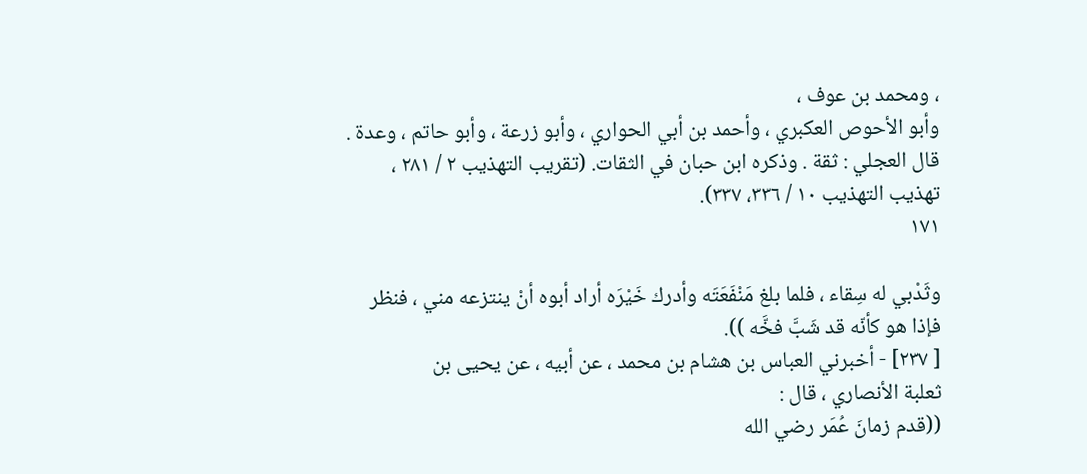، ومحمد بن عوف ،
وأبو الأحوص العكبري ، وأحمد بن أبي الحواري ، وأبو زرعة ، وأبو حاتم ، وعدة .
قال العجلي : ثقة . وذكره ابن حبان في الثقات. (تقريب التهذيب ٢ / ٢٨١ ،
تهذيب التهذيب ١٠ / ٣٣٦، ٣٣٧).
١٧١

وثَدْبي له سِقاء ، فلما بلغ مَنْفَعَتَه وأدرك خَيْرَه أراد أبوه أنْ ينتزعه مني ، فنظر
فإذا هو كأنّه قد شَبَّ فخَّه )).
[ ٢٣٧] - أخبرني العباس بن هشام بن محمد ، عن أبيه ، عن يحيى بن
ثعلبة الأنصاري ، قال :
((قدم زمانَ عُمَر رضي الله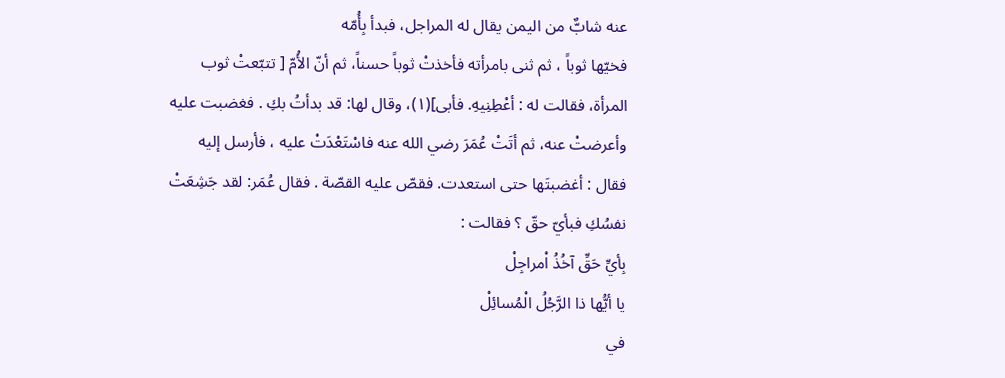عنه شابٌّ من اليمن يقال له المراجل، فبدأ بِأُمّه
فخيّها ثوباً ، ثم ثنى بامرأته فأخذتْ ثوباً حسناً، ثم أنّ الأُمّ [ تتبّعتْ ثوب
المرأة، فقالت له : أعْطِنِيهِ. فأبى](١)، وقال لها: قد بدأتُ بكِ . فغضبت عليه
وأعرضتْ عنه، ثم أتَتْ عُمَرَ رضي الله عنه فاسْتَعْدَتْ عليه ، فأرسل إليه
فقال : أغضبتَها حتى استعدت. فقصّ عليه القصّة . فقال عُمَر: لقد جَشِعَتْ
نفسُكِ فبأيّ حقّ ؟ فقالت :
بِأيِّ حَقِّ آخُذُ اْمراجِلْ
يا أيُّها ذا الرَّجُلُ الْمُسائِلْ
في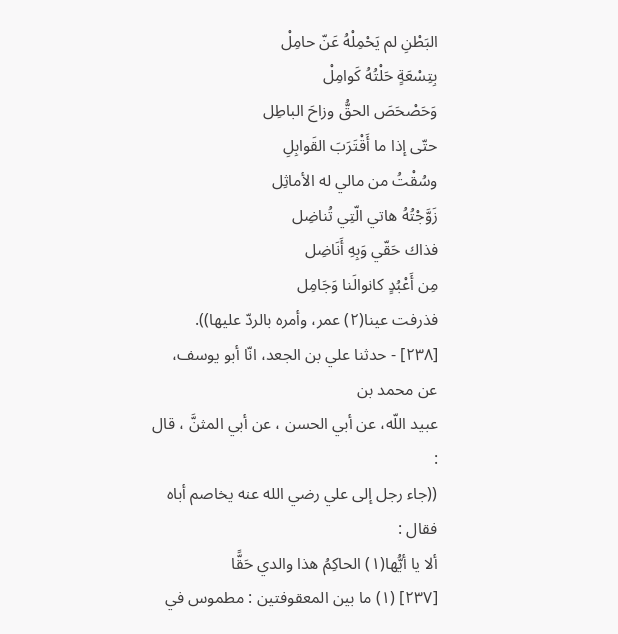البَطْنِ لم يَحْمِلْهُ عَنّ حامِلْ
بِتِسْعَةٍ حَلْتُهُ كَوامِلْ
وَحَصْحَصَ الحقُّ وزاحَ الباطِل
حتّى إذا ما أَقْتَرَبَ القَوابِلِ
وسُقْتُ من مالي له الأماثِل
زَوَّجْتُهُ هاتي الّتِي تُناضِل
فذاك حَقّي وَبِهِ أَنَاضِل
مِن أَعْبُدٍ كانوالَنا وَجَامِل
فذرفت عينا(٢) عمر، وأمره بالردّ عليها)).
[٢٣٨] - حدثنا علي بن الجعد، انّا أبو يوسف، عن محمد بن
عبيد اللّه، عن أبي الحسن ، عن أبي المثنَّ ، قال :
((جاء رجل إلى علي رضي الله عنه يخاصم أباه فقال :
ألا يا أيُّها(١) الحاكِمُ هذا والدي حَقًّا
[٢٣٧] (١) ما بين المعقوفتين : مطموس في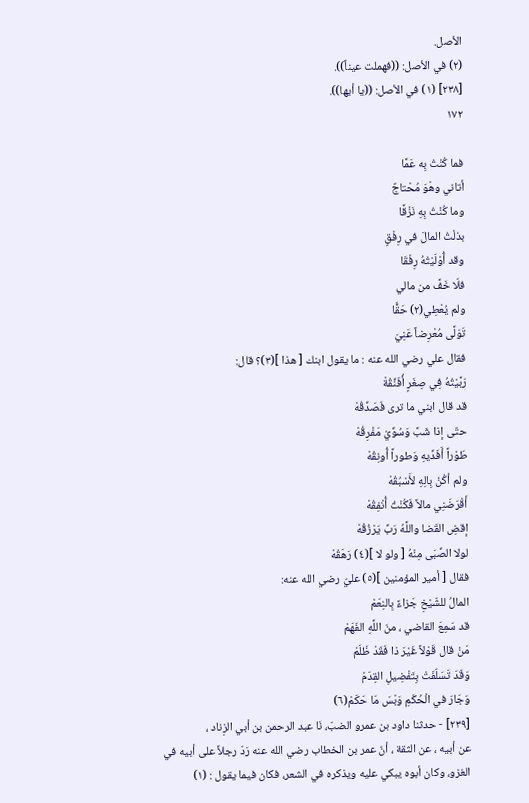الأصل.
(٢) في الأصل: ((فهملت عيناً)).
[٢٣٨] (١) في الأصل: ((يا أيها)).
١٧٢

فما كُنْتُ بِه عَمَّا
أتاني وهْوَ مُحْتاجٌ
وما كُنْتُ بِهِ نَزْقًا
بذلْتُ المالَ في رِفْقٍ
وقد أُوْلَيْتُهُ رِفْقَا
فلّا خَفَّ من مالي
ولم يُعْطِي(٢) حَقًّا
تَوَلَّى مُعْرِضاً عَنِيَ
فقال علي رضي الله عنه : ما يقول ابنك [ هذا ](٣)؟ قال:
رَبَّيْتُهُ فِي صِغَرٍ أُفَنِّقُةْ
قد قال ابني ما ترى فَصَدِّقُهْ
حتّى إذا شَبَّ وَسُوِّيْ مَفْرِقُهْ
طَوْراً أَفَدِّيهِ وَطوراً أُونِقُهْ
ولم أكُنْ بِالِهِ لأَسْبُقُهْ
أَقْرَضَنِي مالاً فَكُنْتُ أُنْفِقُهْ
إقضِ القَضا واللَّهُ رَبِّ يَرْزُقُهْ
لولا الصِّبَى مِنْهُ [ ولو لا ](٤) رَهَقُهْ
فقال [ أمير المؤمنين ](٥) عليّ رضي الله عنه:
المالُ للشّيْخِ جَزاءً بِالنِعَمْ
قد سَمِعَ القاضي ، منَ اللَّهِ الفَهَمْ
مَنْ قال قَوْلاً غَيْرَ ذا فَقَدْ ظَلَمْ
وَقَدَ تَسَلّفَتْ بِتَفْضِيلِ القِدَمْ
وَجَارَ في الْحُكْمِ وَبْسَ مَا حَكَمْ(٦)
[٢٣٩] - حدثنا داود بن عمرو الضبّ، نَا عبد الرحمن بن أبي الزِناد ،
عن أبيه ، عن الثقة ، أنّ عمر بن الخطاب رضي الله عنه رَدّ رجلاً على أبيه في
الغزو، وكان أبوه يبكي عليه ويذكره في الشعر، فكان فيما يقول : (١)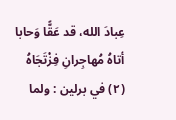عِبادَ الله، قد عَقًّا وَحابا
أتاهُ مُهاجِرانِ فِزْتَجَاهُ
(٢) في برلين : ولما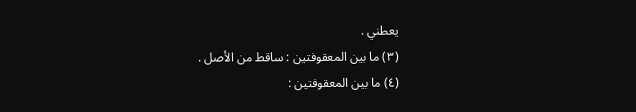يعطني .
(٣) ما بين المعقوفتين : ساقط من الأصل .
(٤) ما بين المعقوفتين :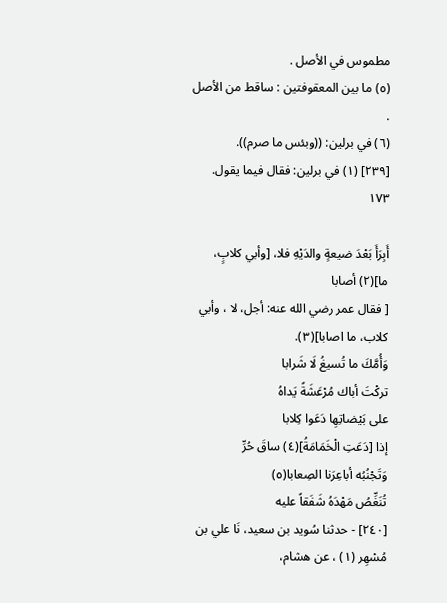مطموس في الأصل .
(٥) ما بين المعقوفتين : ساقط من الأصل .
(٦) في برلين: ((وبئس ما صرم)).
[٢٣٩] (١) في برلين: فقال فيما يقول.
١٧٣

أَبِرَأَ بَعْدَ ضيعةٍ والدَيْهِ فلا، [وأبي كلابٍ، ما](٢) أصابا
[ فقال عمر رضي الله عنه: أجل، لا ، وأبي كلاب، ما اصابا](٣).
وَأُمَّكَ ما تُسيغُ لَا شَرابا
تركْتَ أباك مُرْعَشَةً يَداهُ
على بَيْضاتِهِا دَعَوا كِلابا
إذا [دَعَتِ الْخَمَامَةُ](٤) ساقَ حُرِّ
وَتَجْنُبُه أباعِرَنا الصِعابا(٥)
تُنَغِّصُ مَهْدَهُ شَفَقاً عليه
[٢٤٠] - حدثنا سُويد بن سعيد، نَا علي بن مُسْهِر (١) ، عن هشام،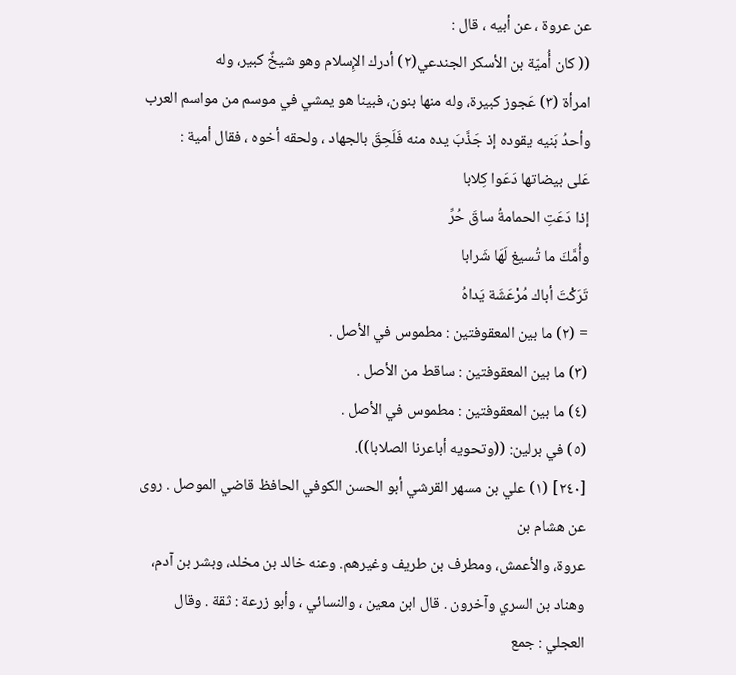عن عروة ، عن أبيه ، قال :
(( كان أُميّة بن الأسكر الجندعي(٢) أدرك الإِسلام وهو شيخٌ كبير، وله
امرأة (٣) عَجوز كبيرة، وله منها بنون، فبينا هو يمشي في موسم من مواسم العرب
وأحدُ بَنيه يقوده إذ جَذَّبَ يده منه فَلَحِقَ بالجهاد ، ولحقه أخوه ، فقال أمية :
عَلى بيضاتها دَعَوا كِلابا
إذا دَعَتِ الحمامةُ ساقَ حُرِّ
وأُمَّكَ ما تُسيغ لَهَا شَرابا
تَرَكْتَ أباك مُرْعَشَة يَداهُ
= (٢) ما بين المعقوفتين : مطموس في الأصل .
(٣) ما بين المعقوفتين : ساقط من الأصل .
(٤) ما بين المعقوفتين : مطموس في الأصل .
(٥) في برلين: ((وتحويه أباعرنا الصلابا)).
[٢٤٠] (١) علي بن مسهر القرشي أبو الحسن الكوفي الحافظ قاضي الموصل . روى عن هشام بن
عروة، والأعمش، ومطرف بن طريف وغيرهم. وعنه خالد بن مخلد، وبشر بن آدم،
وهناد بن السري وآخرون . قال ابن معين ، والنسائي ، وأبو زرعة : ثقة . وقال
العجلي : جمع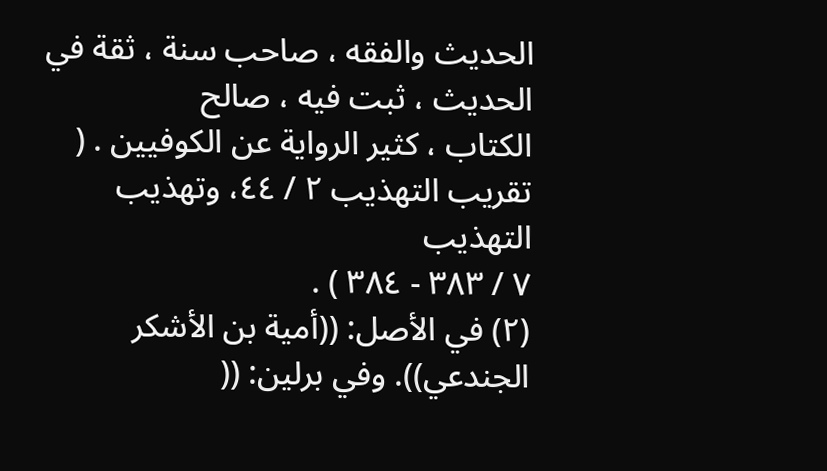الحديث والفقه ، صاحب سنة ، ثقة في الحديث ، ثبت فيه ، صالح
الكتاب ، كثير الرواية عن الكوفيين . ( تقريب التهذيب ٢ / ٤٤، وتهذيب التهذيب
٧ / ٣٨٣ - ٣٨٤ ) .
(٢) في الأصل: ((أمية بن الأشكر الجندعي)). وفي برلين: ((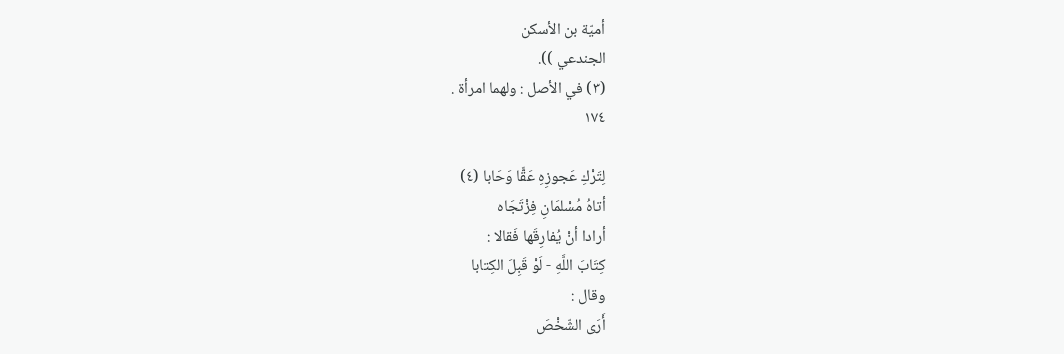أميّة بن الأسكن
الجندعي )).
(٣) في الأصل : ولهما امرأة .
١٧٤

لِتَرْكِ عَجوزِهِ عَقًّا وَحَابا (٤)
أتاهُ مُسْلمَانِ فِزْتَجَاه
أرادا أنْ يُفارِقَها فَقالا :
كِتَابَ اللَّهِ - لَوْ قَبِلَ الكِتابا
وقال :
أَرَى الشّخْصَ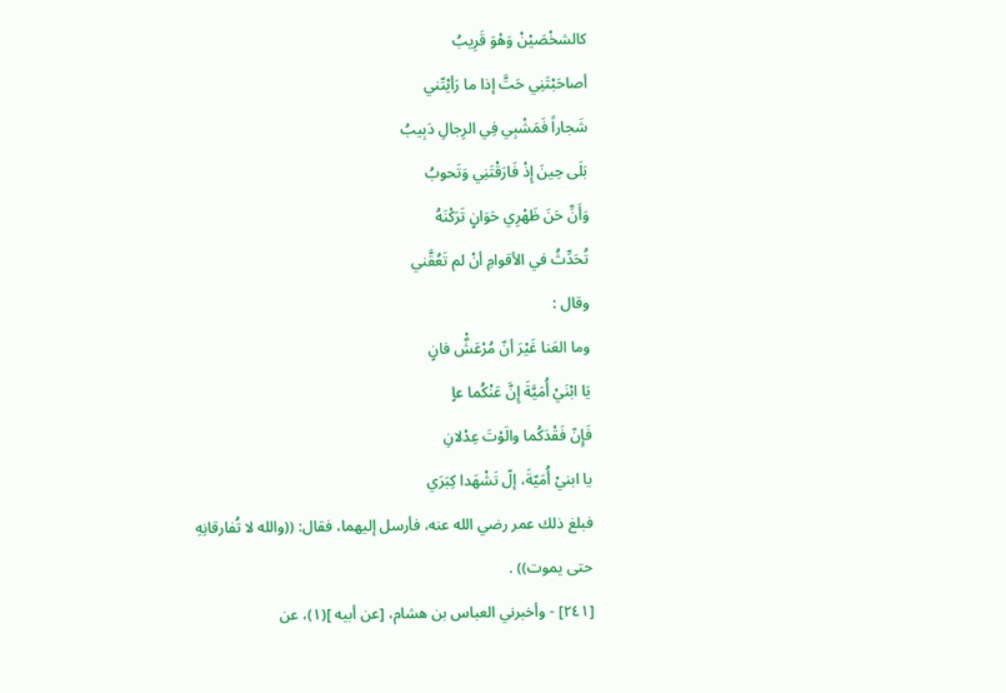كالشخْصَيْنْ وَهْوَ قَرِيبُ
أصاحَبْتَنِي حَتَّ إذا ما رَأيْتّني
شَجاراً فَمَشْبِي فِي الرِجالِ دَبِيبُ
بَلَى حِينَ إِذْ فَارَقْتَنِي وَتَحوبُ
وَأَنِّ حَنَ ظَهْرِي حَوَانٍ تَرَكْنَهُ
تُحَدِّثُ في الأقوامِ أنْ لم تَعُقَّني
وقال :
وما العَنا غَيْرَ أنّ مُرْعَشٌْ فانٍ
يَا ابْنَيْ أُمَيَّةَ إِنَّ عَنْكُما عاٍ
فَإِنّ فَقْدَكُما والَوْتَ عِدْلانِ
يا ابنيْ أُمَيّةَ، إلّ تَشْهَدا كِبَرَي
فبلغ ذلك عمر رضي الله عنه، فأرسل إليهما، فقال: ((والله لا تُفارقانِهِ
حتى يموت)) .
[٢٤١] - وأخبرني العباس بن هشام، [عن أبيه ](١)، عن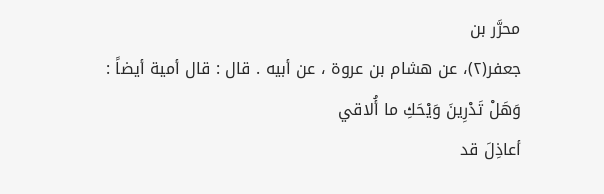محرَّر بن
جعفر(٢)، عن هشام بن عروة ، عن أبيه . قال : قال أمية أيضاً :
وَهَلْ تَدْرِينَ وَيْحَكِ ما أُلاقي
أعاذِلَ قد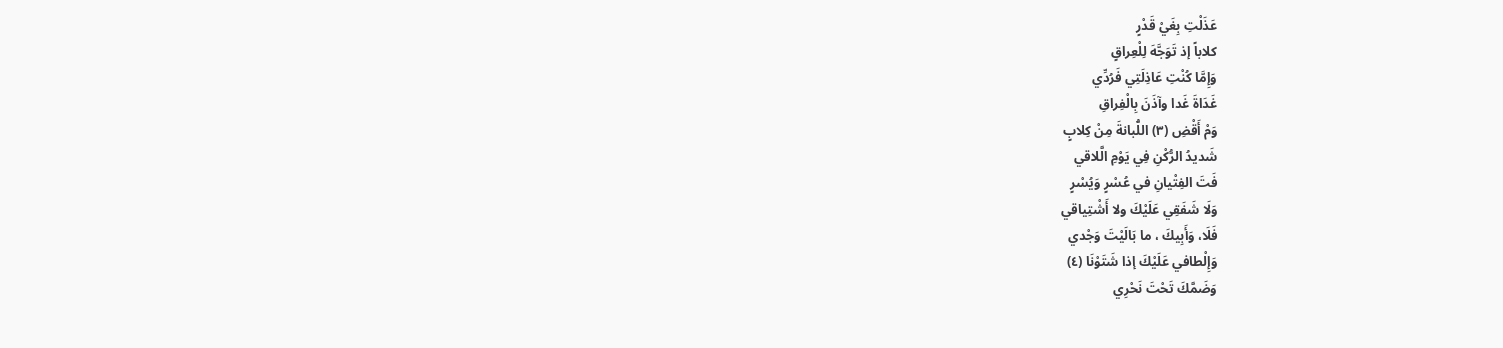عَذَلْتِ بِغَيْ قَدْرٍ
كلاباً إذ تَوَجَّهَ لِلْعِراقٍ
وَإِمَّا كُنْتِ عَاذِلَتِي فَرُدِّي
غَدَاةَ غَدا وآذَنَ بِالْفِراقِ
وَمْ أَقْضِ (٣) اللُّبانةَ مِنْ كِلابٍ
شَديدُ الرُّكْنِ فِي يَوْمِ الَّلاقي
فَتَ الفِتْيانِ في عُسْرٍ وَيُسْرٍ
وَلَا شَفَقِي عَلَيْكَ ولا أَشْتِياقي
فَلَا، وَأَبِيكَ ، ما بَالَيْتَ وَجْدي
وَإِلْطافي عَلَيْكَ إذا شَتَوْنَا (٤)
وَضَمَّكَ تَحْتَ نَحْرِي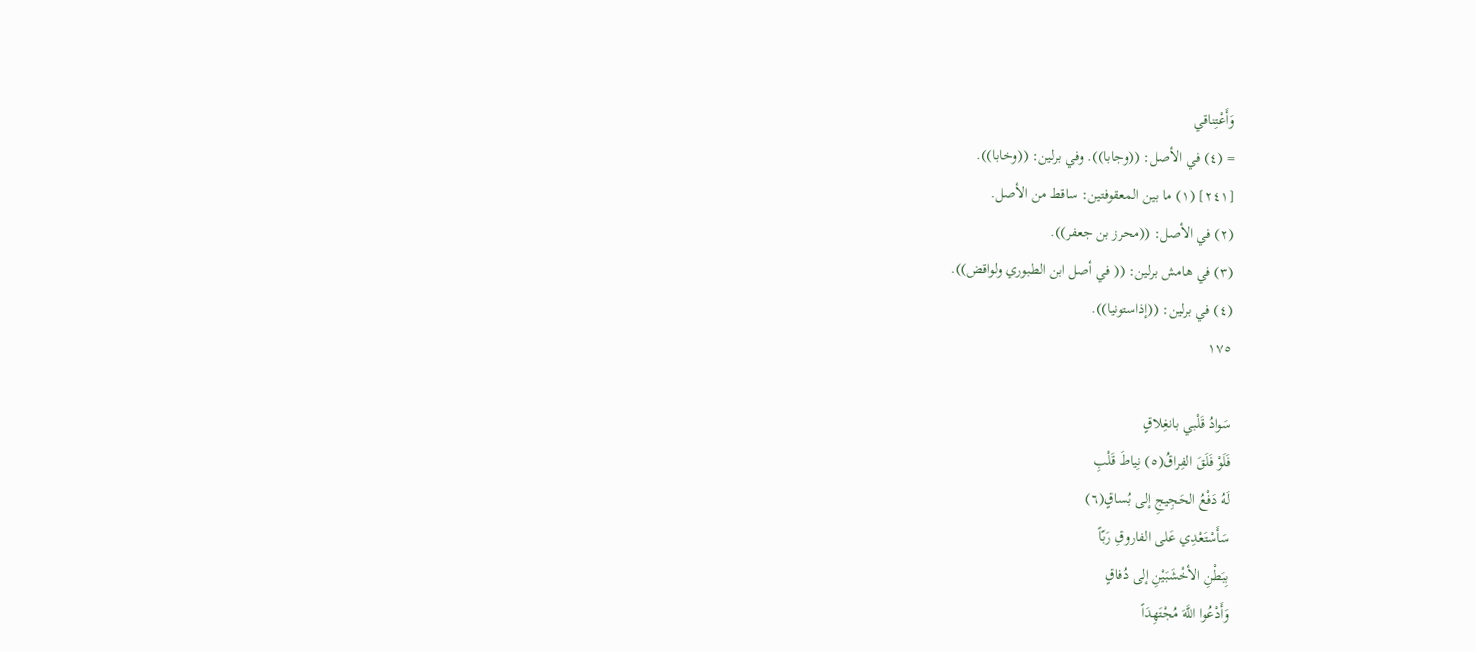وَأَعْتِناقي
= (٤) في الأصل: ((وجابا)). وفي برلين: ((وخابا)).
[٢٤١] (١) ما بين المعقوفتين: ساقط من الأصل.
(٢) في الأصل: ((محرز بن جعفر)).
(٣) في هامش برلين: (( في أصل ابن الطبوري ولواقض)).
(٤) في برلين: ((إذاستونيا)).
١٧٥

سَوادُ قَلْبي بانغِلاقٍ
فَلَوْ فَلَقَ الفِراقُ(٥) نِياطَ قَلْبِ
لَهُ دَفْعُ الحَجِيجِ إلى بُساقٍ(٦)
سَأَسْتَعْدِي عَلى الفاروقِ رَبّاً
بِبَطْنِ الأخْشَبَيْنِ إلى دُفاقٍ
وَأَدْعُوا اللَّهَ مُجْتَهِدَاً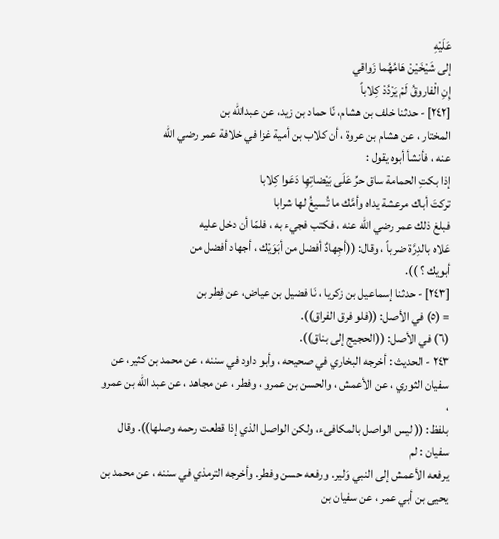عَلَيْهِ
إلى شَيْخَيْنْ هَامُهُما زَواقي
إِنِ الْفاروقُ لَمْ يَرْدُدْ كِلاباً
[٢٤٢] - حدثنا خلف بن هشام، نّا حماد بن زيد، عن عبدالله بن
المختار ، عن هشام بن عروة ، أن كلاب بن أمية غزا في خلافة عمر رضي الله
عنه ، فأنشأ أبوه يقول :
إذا بكتِ الحمامة ساق حرِّ عَلَى بَيْضاتِهِا دَعَوا كِلابا
تركتَ أباك مرعشة يداه وأمَّك ما تُسيغُ لها شرابا
فبلغ ذلك عمر رضي الله عنه ، فكتب فجيء به ، فلمّا أن دخل عليه
عَلاه بالدِرَّة ضرباً ، وقال: ((أجِهادٌ أفضل من أبَوَيْك ، أجهاد أفضل من
أبويك ؟ )).
[٢٤٣] - حدثنا إسماعيل بن زكريا ، نَا فضيل بن عياض، عن فِطر بن
= (٥) في الأصل: ((فلو فرق الفراق)).
(٦) في الأصل: ((الحجيج إلى بناق)).
٢٤٣ - الحديث : أخرجه البخاري في صحيحه ، وأبو داود في سننه ، عن محمد بن كثير، عن
سفيان الثوري ، عن الأعمش ، والحسن بن عمرو ، وفطر ، عن مجاهد ، عن عبد الله بن عمرو ،
بلفظ: (( ليس الواصل بالمكافىء، ولكن الواصل الذي إذا قطعت رحمه وصلها)). وقال سفيان : لم
يرفعه الأعمش إلى النبي وَلير. ورفعه حسن وفطر. وأخرجه الترمذي في سننه ، عن محمد بن
يحيى بن أبي عمر ، عن سفيان بن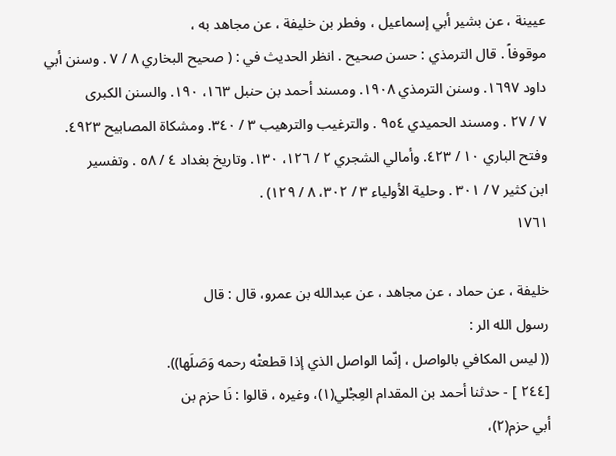عيينة ، عن بشير أبي إسماعيل ، وفطر بن خليفة ، عن مجاهد به ،
موقوفاً . قال الترمذي : حسن صحيح . انظر الحديث في : ( صحيح البخاري ٨ / ٧ . وسنن أبي
داود ١٦٩٧. وسنن الترمذي ١٩٠٨. ومسند أحمد بن حنبل ١٦٣، ١٩٠. والسنن الكبرى
٧ / ٢٧ . ومسند الحميدي ٩٥٤ . والترغيب والترهيب ٣ / ٣٤٠. ومشكاة المصابيح ٤٩٢٣.
وفتح الباري ١٠ / ٤٢٣. وأمالي الشجري ٢ / ١٢٦، ١٣٠. وتاريخ بغداد ٤ / ٥٨ . وتفسير
ابن كثير ٧ / ٣٠١ . وحلية الأولياء ٣ / ٣٠٢، ٨ / ١٢٩) .
١٧٦١

خليفة ، عن حماد ، عن مجاهد ، عن عبدالله بن عمرو، قال : قال
رسول الله الر :
(( ليس المكافي بالواصل ، إنّما الواصل الذي إذا قطعتْه رحمه وَصَلَها)).
[٢٤٤ ] - حدثنا أحمد بن المقدام العِجْلي(١)، وغيره ، قالوا : نَا حزم بن
أبي حزم(٢)،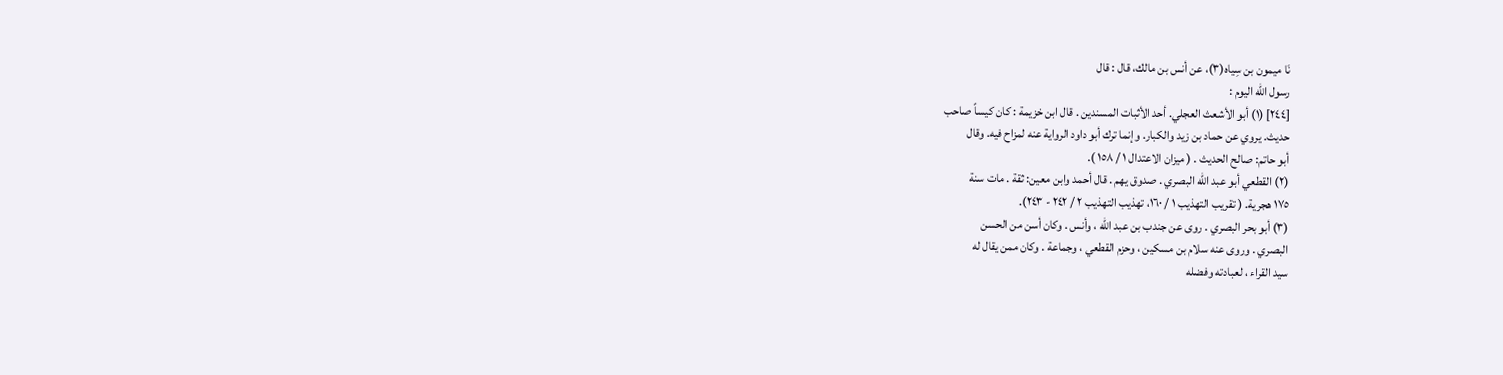نَا ميمون بن سِياه(٣)، عن أنس بن مالك، قال : قال
رسول الله اليوم :
[٢٤٤] (١) أبو الأشعث العجلي. أحد الأثبات المسندين . قال ابن خزيمة : كان كيساً صاحب
حديث. يروي عن حماد بن زيد والكبار. وإنما ترك أبو داود الرواية عنه لمزاح فيه. وقال
أبو حاتم: صالح الحديث . ( ميزان الاعتدال ١ / ١٥٨ ).
(٢) القطعي أبو عبد الله البصري . صدوق يهم . قال أحمد وابن معين: ثقة . مات سنة
١٧٥ هجرية. ( تقريب التهذيب ١ / ١٦٠، تهذيب التهذيب ٢ / ٢٤٢ - ٢٤٣).
(٣) أبو بحر البصري . روى عن جندب بن عبد الله ، وأنس . وكان أسن من الحسن
البصري . وروى عنه سلام بن مسكين ، وحزم القطعي ، وجماعة . وكان ممن يقال له
سيد القراء ، لعبادته وفضله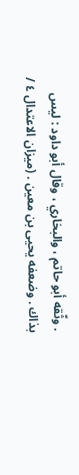. وثّقه أبو حاتم ، والبخاري ، وقال أبو داود : ليس
بذاك . وضعفه يحيى بن معين . (ميزان الاعتدال ٤ /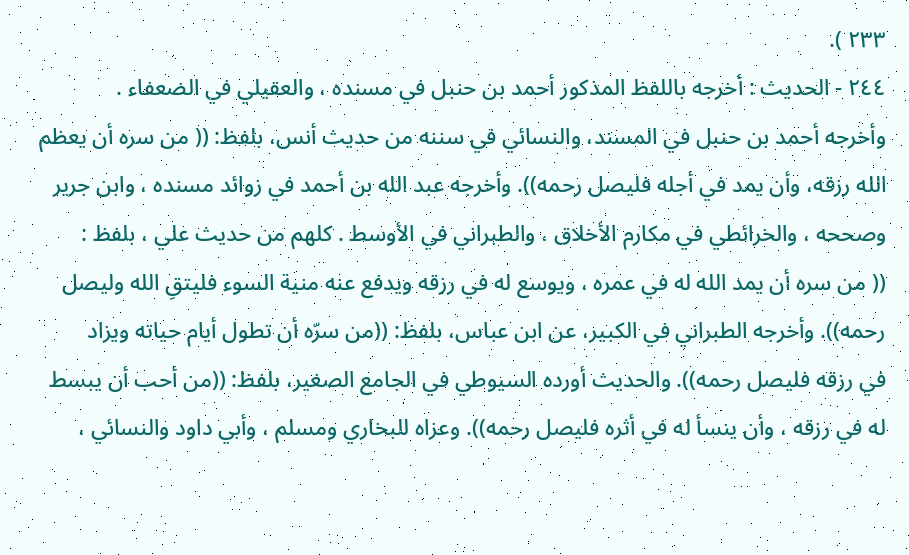٢٣٣ ).
٢٤٤ - الحديث : أخرجه باللفظ المذكور أحمد بن حنبل في مسنده ، والعقيلي في الضعفاء .
وأخرجه أحمد بن حنبل في المسند، والنسائي في سننه من حديث أنس، بلفظ: (( من سره أن يعظم
الله رزقه، وأن يمد في أجله فليصل رحمه)). وأخرجه عبد الله بن أحمد في زوائد مسنده ، وابن جرير
وصححه ، والخرائطي في مكارم الأخلاق ، والطبراني في الأوسط . كلهم من حديث علي ، بلفظ :
(( من سره أن يمد الله له في عمره ، ويوسع له في رزقه ويدفع عنه منية السوء فليتقِ الله وليصل
رحمه)). وأخرجه الطبراني في الكبير، عن ابن عباس، بلفظ: ((من سرّه أن تطول أيام حياته ويزاد
في رزقه فليصل رحمه)). والحديث أورده السيوطي في الجامع الصغير، بلفظ: ((من أحب أن يبسط
له في رزقه ، وأن ينسأ له في أثره فليصل رحمه)). وعزاه للبخاري ومسلم ، وأبي داود والنسائي ،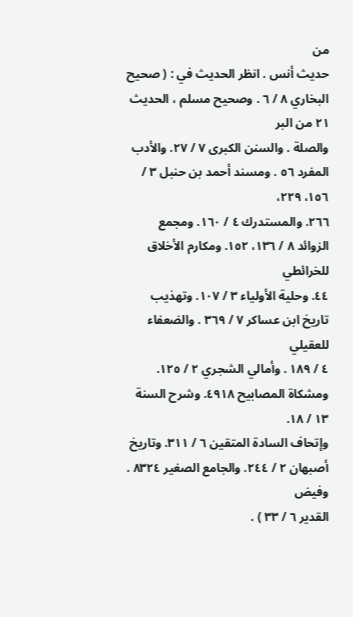من
حديث أنس . انظر الحديث في : ( صحيح البخاري ٨ / ٦ . وصحيح مسلم ، الحديث ٢١ من البر
والصلة . والسنن الكبرى ٧ / ٢٧. والأدب المفرد ٥٦ . ومسند أحمد بن حنبل ٣ / ١٥٦، ٢٢٩،
٢٦٦. والمستدرك ٤ / ١٦٠. ومجمع الزوائد ٨ / ١٣٦، ١٥٢. ومكارم الأخلاق للخرائطي
٤٤. وحلية الأولياء ٣ / ١٠٧. وتهذيب تاريخ ابن عساكر ٧ / ٣٦٩ . والضعفاء للعقيلي
٤ / ١٨٩ . وأمالي الشجري ٢ / ١٢٥. ومشكاة المصابيح ٤٩١٨. وشرح السنة ١٣ / ١٨.
وإتحاف السادة المتقين ٦ / ٣١١. وتاريخ أصبهان ٢ / ٢٤٤. والجامع الصغير ٨٣٢٤ . وفيض
القدير ٦ / ٣٣ ) .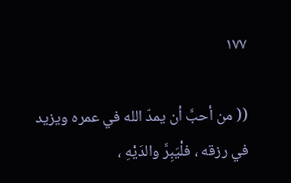١٧٧

(( من أحبَّ أن يمدّ الله في عمره ويزيد في رزقه ، فلْيَبِرَّ والدَيْهِ ،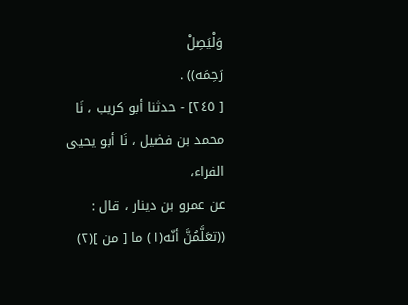وَلْيَصِلْ
رَحِمَه)) .
[ ٢٤٥] - حدثنا أبو كريب ، نَا محمد بن فضيل ، نَا أبو يحيى الفراء،
عن عمرو بن دينار ، قال :
((تعَلَّمُنَّ أنّه(١) ما [ من ](٢)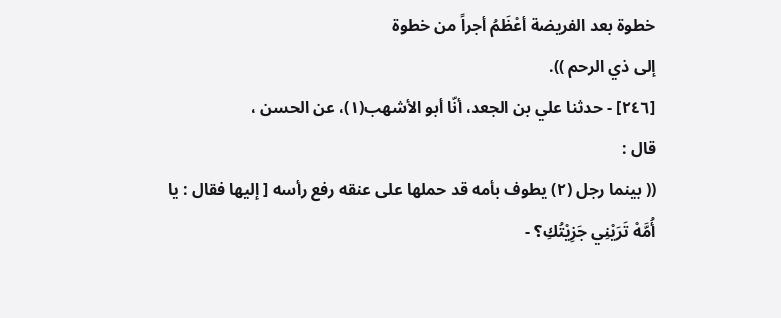خطوة بعد الفريضة أعْظَمُ أجراً من خطوة
إلى ذي الرحم )).
[٢٤٦] - حدثنا علي بن الجعد، أنّا أبو الأشهب(١)، عن الحسن ،
قال :
(( بينما رجل (٢) يطوف بأمه قد حملها على عنقه رفع رأسه [ إليها فقال : يا
أُمَّهْ تَرَيْنِي جَزِيْتُكِ؟ -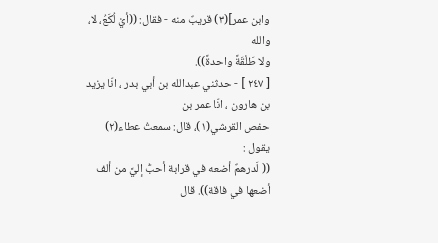وابن عمر](٣) قريبٌ منه - فقال: ((أيْ لُكَعُ، لا، والله
ولا طَلْقَةً واحدةً)).
[ ٢٤٧ ] - حدثني عبدالله بن أبي بدر ، انّا يزيد بن هارون ، انّا عمر بن
حفص القرشي(١)، قال: سمعتُ عطاء(٢) يقول :
(( لَدرهمٌ أضعه في قرابة أحبُّ إليَّ من ألف أضعها في فاقة)). قال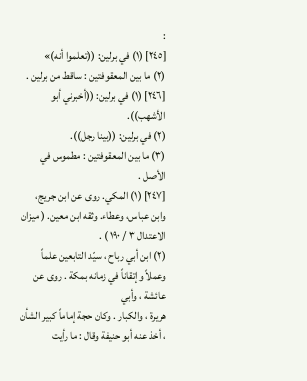:
[٢٤٥] (١) في برلين: ((تعلموا أنه)»
(٢) ما بين المعقوفتين : ساقط من برلين .
[٢٤٦] (١) في برلين: ((أخبرني أبو الأشهب)).
(٢) في برلين: ((بينا رجل)).
(٣) ما بين المعقوفتين : مطموس في الأصل .
[٢٤٧] (١) المكي. روى عن ابن جريج، وابن عباس، وعطاء. وثقه ابن معين. ( ميزان
الاعتدال ٣ / ١٩٠ ) .
(٢) ابن أبي رباح ، سيّد التابعين علماً وعملاً وإتقاناً في زمانه بمكة . روى عن عائشة ، وأبي
هريرة ، والكبار . وكان حجة إماماً كبير الشأن ، أخذ عنه أبو حنيفة وقال : ما رأيت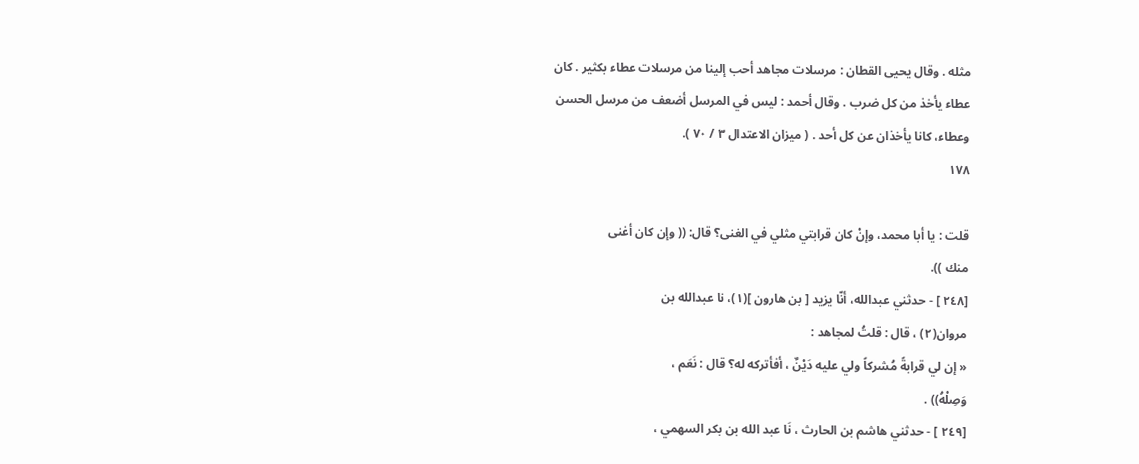مثله . وقال يحيى القطان : مرسلات مجاهد أحب إلينا من مرسلات عطاء بكثير . كان
عطاء يأخذ من كل ضرب . وقال أحمد : ليس في المرسل أضعف من مرسل الحسن
وعطاء، كانا يأخذان عن كل أحد . ( ميزان الاعتدال ٣ / ٧٠ ).
١٧٨

قلت : يا أبا محمد، وإنْ كان قرابتي مثلي في الغنى؟ قال: (( وإن كان أغنى
منك )).
[٢٤٨ ] - حدثني عبدالله، أنّا يزيد [ بن هارون ](١)، نا عبدالله بن
مروان(٢) ، قال : قلتُ لمجاهد :
« إن لي قرابةً مُشركاً ولي عليه دَيْنٌ ، أفأتركه له؟ قال : نَعَم ،
وَصِلْهُ)) .
[٢٤٩ ] - حدثني هاشم بن الحارث ، نَا عبد الله بن بكر السهمي ،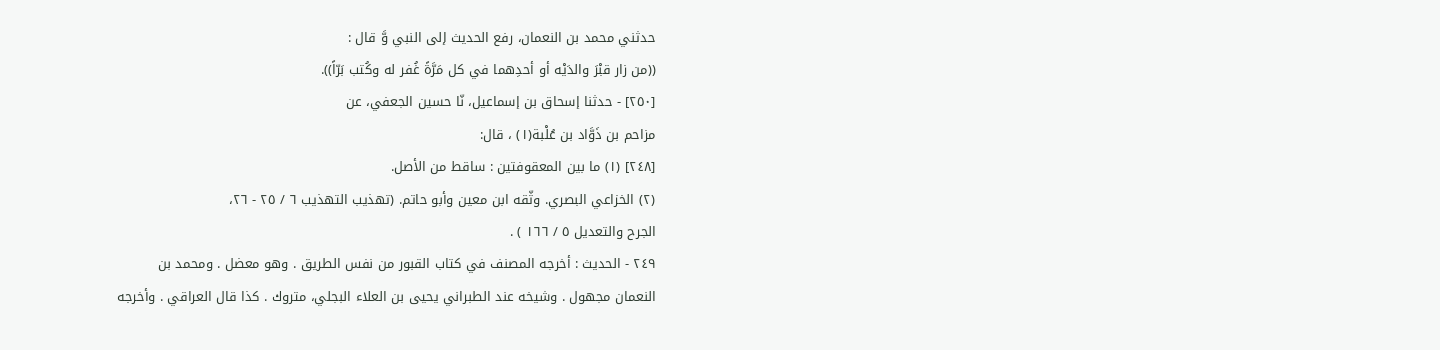حدثني محمد بن النعمان، رفع الحديث إلى النبي وَّ قال :
((من زار قبْرَ والدَيْه أو أحدِهما في كل مَرَّةً غُفر له وكُتب بَرّاً)).
[٢٥٠] - حدثنا إسحاق بن إسماعيل، نّا حسين الجعفي، عن
مزاحم بن ذَوَّاد بن عُلْبة(١) ، قال:
[٢٤٨] (١) ما بين المعقوفتين : ساقط من الأصل.
(٢) الخزاعي البصري. وثّقه ابن معين وأبو حاتم. (تهذيب التهذيب ٦ / ٢٥ - ٢٦،
الجرح والتعديل ٥ / ١٦٦ ) .
٢٤٩ - الحديث : أخرجه المصنف في كتاب القبور من نفس الطريق . وهو معضل . ومحمد بن
النعمان مجهول . وشيخه عند الطبراني يحيى بن العلاء البجلي، متروك . كذا قال العراقي . وأخرجه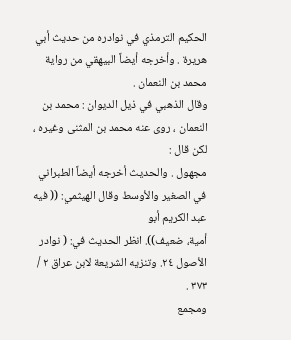الحكيم الترمذي في نوادره من حديث أبي هريرة . وأخرجه أيضاً البيهقي من رواية محمد بن النعمان .
وقال الذهبي في ذيل الديوان : محمد بن النعمان ، روى عنه محمد بن المثنى وغيره ، لكن قال :
مجهول . والحديث أخرجه أيضاً الطبراني في الصغير والأوسط وقال الهيثمي: (( فيه عبد الكريم أبو
أمية، ضعيف)). انظر الحديث في: ( نوادر الأصول ٢٤. وتنزيه الشريعة لابن عراق ٢ / ٣٧٣ .
ومجمع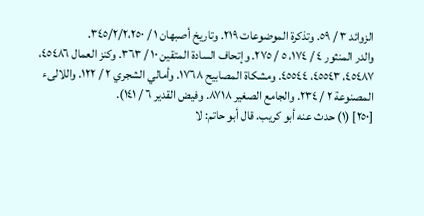الزوائد ٣ / ٥٩. وتذكرة الموضوعات ٢١٩. وتاريخ أصبهان ١ / ٣٤٥/٢/٢،٢٥٠.
والدر المنثور ٤ / ١٧٤، ٥ / ٢٧٥. وإتحاف السادة المتقين ١٠ / ٣٦٣. وكنز العمال ٤٥٤٨٦،
٤٥٤٨٧، ٤٥٥٤٣، ٤٥٥٤٤. ومشكاة المصابيح ١٧٦٨. وأمالي الشجري ٢ / ١٢٢. واللالىء
المصنوعة ٢ / ٢٣٤. والجامع الصغير ٨٧١٨. وفيض القدير ٦ / ١٤١).
[٢٥٠] (١) حدث عنه أبو كريب. قال أبو حاتم: لا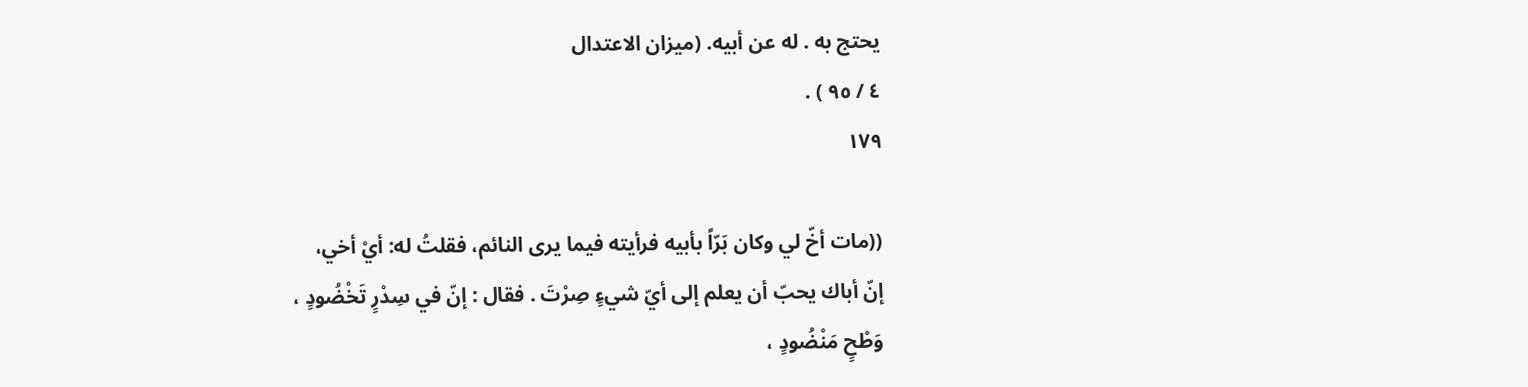يحتج به . له عن أبيه. (ميزان الاعتدال
٤ / ٩٥ ) .
١٧٩

((مات أخّ لي وكان بَرّاً بأبيه فرأيته فيما يرى النائم، فقلتُ له: أيْ أخي،
إنّ أباك يحبّ أن يعلم إلى أيّ شيءٍ صِرْتَ . فقال : إنّ في سِدْرٍ تَخْضُودٍ ،
وَطْحٍ مَنْضُودٍ ،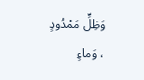وَظِلٍّ مَمْدُودٍ ، وَماءٍ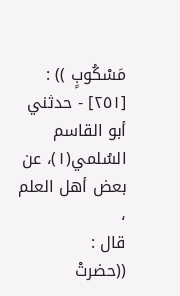مَسْكُوبٍ )) :
[٢٥١] - حدثني أبو القاسم السُلمي(١)، عن بعض أهل العلم ،
قال :
((حضرتْ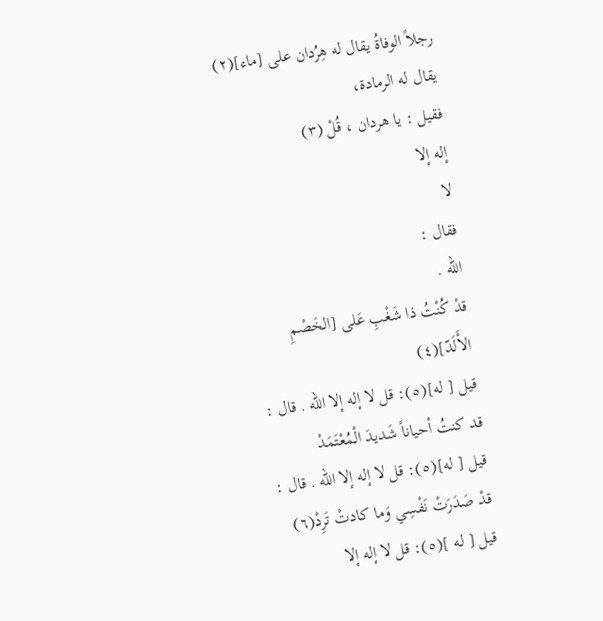رجلاً الوفاةُ يقال له هِرُدان على [ماء](٢) يقال له الرمادة،
فقيل : يا هردان ، قُلْ (٣)
إله إلا
لا
فقال :
الله .
قدْ كُنْتُ ذا شَغْبِ عَلى [الخَصْمِ الأَلَدّ](٤)
قيل [ له](٥): قل لا إله إلا الله . قال :
قد كنتُ أحياناً شَديدَ الْمُعْتَمَدْ
قيل [ له](٥): قل لا إله إلا الله . قال :
قدْ صَدَرَتْ نَفْسِي وَما كادتْ تَرِدْ(٦)
قيل [ له ](٥): قل لا إله إلا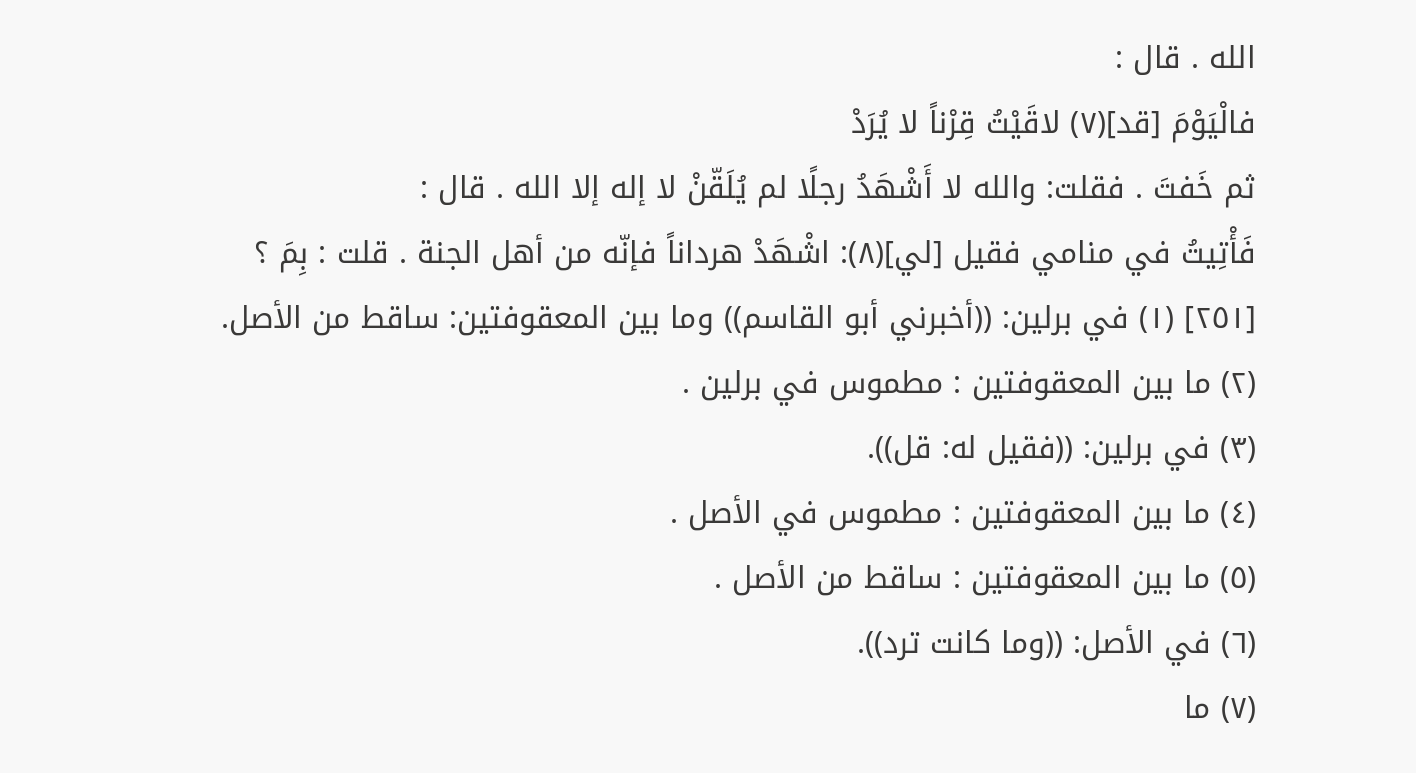الله . قال :
فالْيَوْمَ [قد](٧) لاقَيْتُ قِرْناً لا يُرَدْ
ثم خَفتَ . فقلت: والله لا أَشْهَدُ رجلًا لم يُلَقّنْ لا إله إلا الله . قال :
فَأْتِيتُ في منامي فقيل [لي](٨): اشْهَدْ هرداناً فإنّه من أهل الجنة . قلت : بِمَ ؟
[٢٥١] (١) في برلين: ((أخبرني أبو القاسم)) وما بين المعقوفتين: ساقط من الأصل.
(٢) ما بين المعقوفتين : مطموس في برلين .
(٣) في برلين: ((فقيل له: قل)).
(٤) ما بين المعقوفتين : مطموس في الأصل .
(٥) ما بين المعقوفتين : ساقط من الأصل .
(٦) في الأصل: ((وما كانت ترد)).
(٧) ما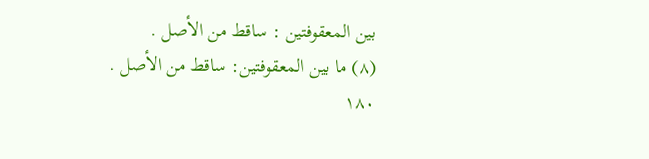بين المعقوفتين : ساقط من الأصل .
(٨) ما بين المعقوفتين: ساقط من الأصل .
١٨٠